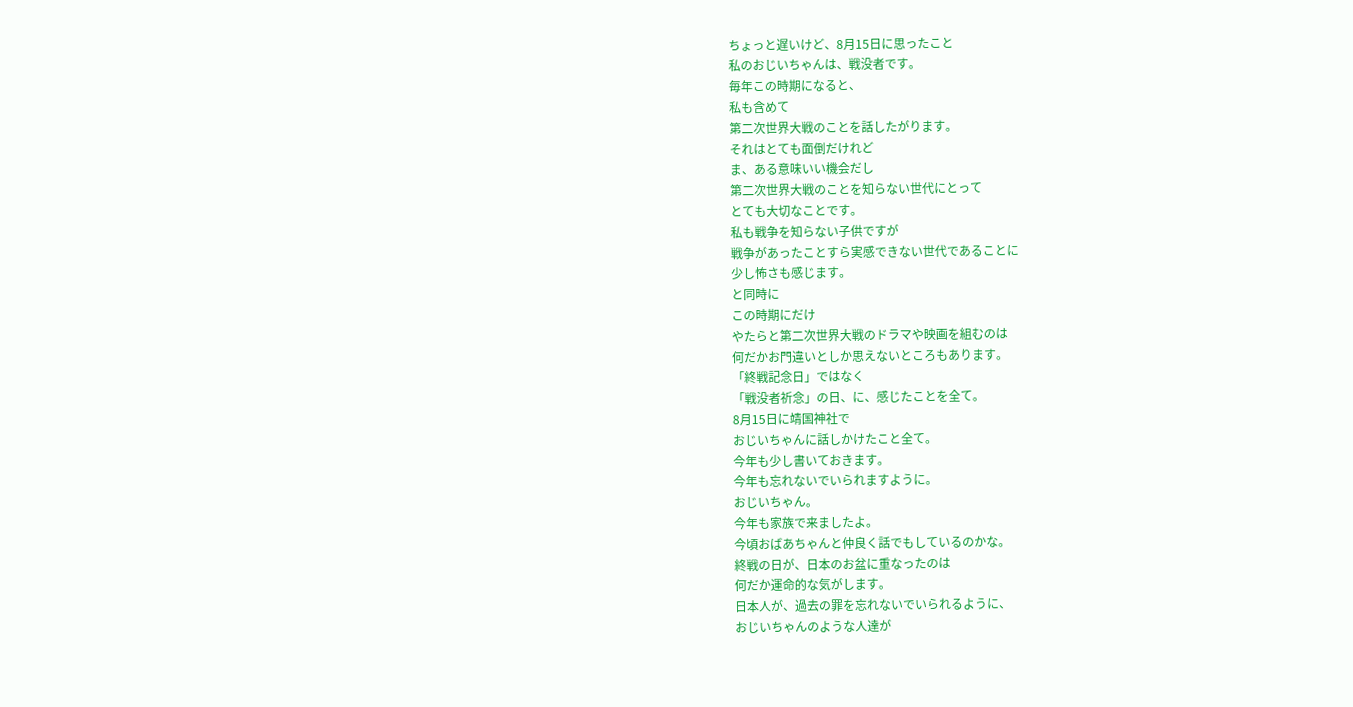ちょっと遅いけど、8月15日に思ったこと
私のおじいちゃんは、戦没者です。
毎年この時期になると、
私も含めて
第二次世界大戦のことを話したがります。
それはとても面倒だけれど
ま、ある意味いい機会だし
第二次世界大戦のことを知らない世代にとって
とても大切なことです。
私も戦争を知らない子供ですが
戦争があったことすら実感できない世代であることに
少し怖さも感じます。
と同時に
この時期にだけ
やたらと第二次世界大戦のドラマや映画を組むのは
何だかお門違いとしか思えないところもあります。
「終戦記念日」ではなく
「戦没者祈念」の日、に、感じたことを全て。
8月15日に靖国神社で
おじいちゃんに話しかけたこと全て。
今年も少し書いておきます。
今年も忘れないでいられますように。
おじいちゃん。
今年も家族で来ましたよ。
今頃おばあちゃんと仲良く話でもしているのかな。
終戦の日が、日本のお盆に重なったのは
何だか運命的な気がします。
日本人が、過去の罪を忘れないでいられるように、
おじいちゃんのような人達が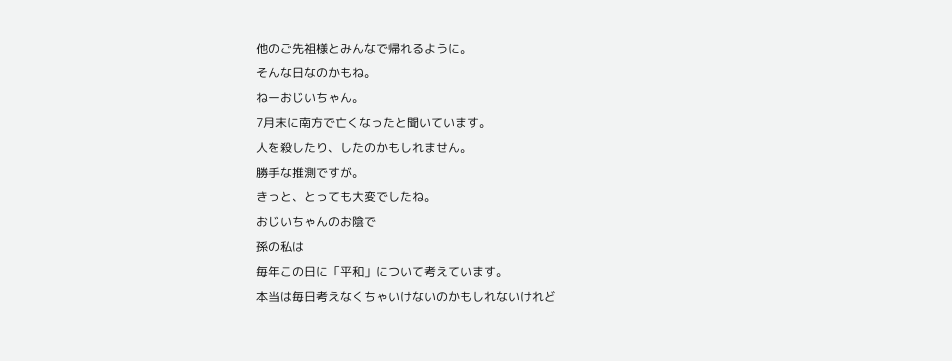他のご先祖様とみんなで帰れるように。
そんな日なのかもね。
ねーおじいちゃん。
7月末に南方で亡くなったと聞いています。
人を殺したり、したのかもしれません。
勝手な推測ですが。
きっと、とっても大変でしたね。
おじいちゃんのお陰で
孫の私は
毎年この日に「平和」について考えています。
本当は毎日考えなくちゃいけないのかもしれないけれど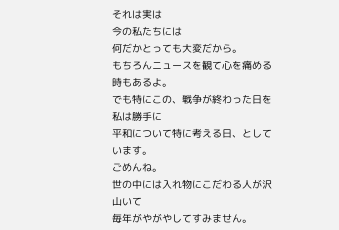それは実は
今の私たちには
何だかとっても大変だから。
もちろんニュースを観て心を痛める時もあるよ。
でも特にこの、戦争が終わった日を
私は勝手に
平和について特に考える日、としています。
ごめんね。
世の中には入れ物にこだわる人が沢山いて
毎年がやがやしてすみません。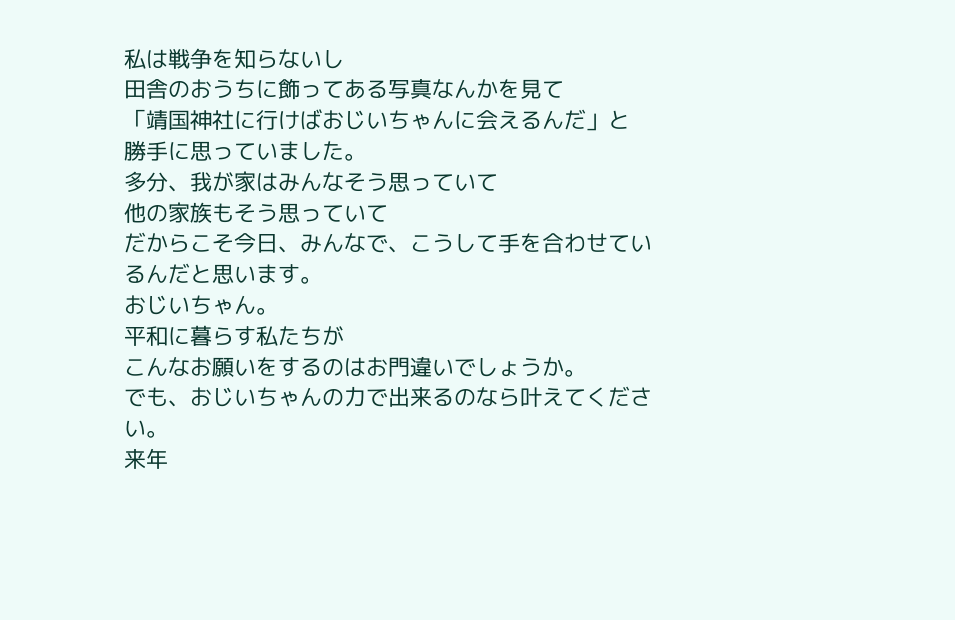私は戦争を知らないし
田舎のおうちに飾ってある写真なんかを見て
「靖国神社に行けばおじいちゃんに会えるんだ」と
勝手に思っていました。
多分、我が家はみんなそう思っていて
他の家族もそう思っていて
だからこそ今日、みんなで、こうして手を合わせているんだと思います。
おじいちゃん。
平和に暮らす私たちが
こんなお願いをするのはお門違いでしょうか。
でも、おじいちゃんの力で出来るのなら叶えてください。
来年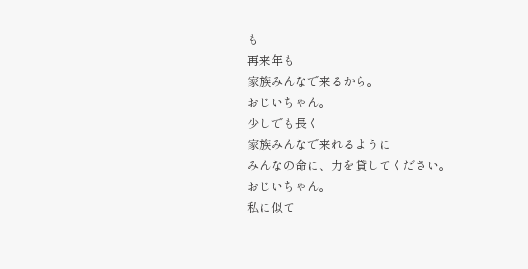も
再来年も
家族みんなで来るから。
おじいちゃん。
少しでも長く
家族みんなで来れるように
みんなの命に、力を貸してください。
おじいちゃん。
私に似て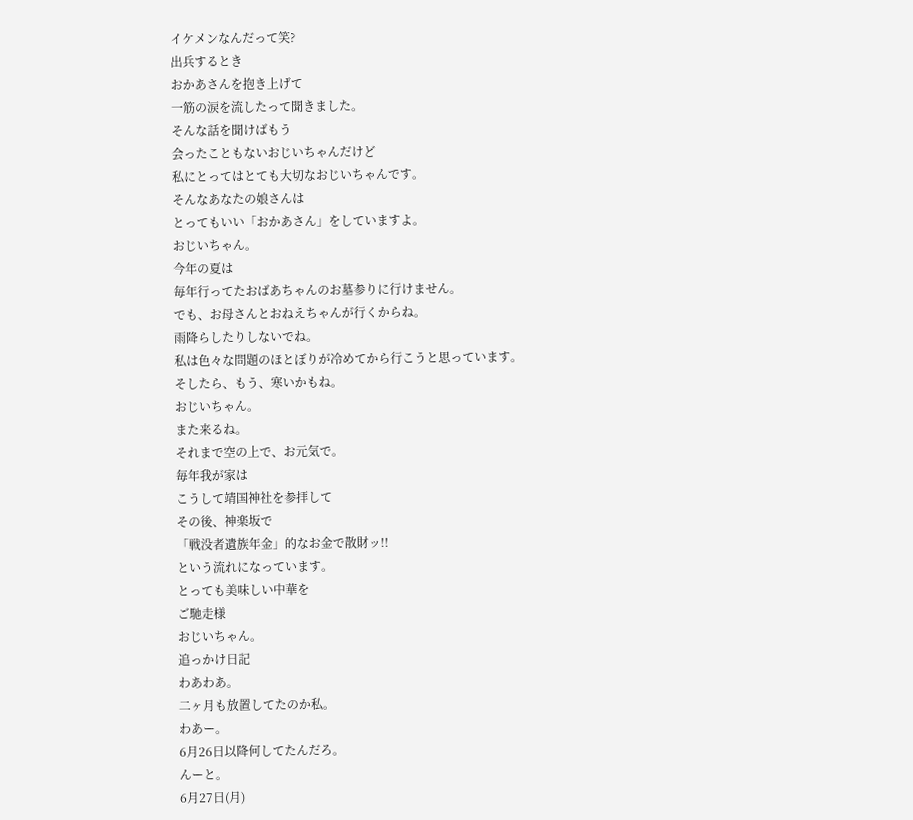イケメンなんだって笑?
出兵するとき
おかあさんを抱き上げて
一筋の涙を流したって聞きました。
そんな話を聞けばもう
会ったこともないおじいちゃんだけど
私にとってはとても大切なおじいちゃんです。
そんなあなたの娘さんは
とってもいい「おかあさん」をしていますよ。
おじいちゃん。
今年の夏は
毎年行ってたおばあちゃんのお墓参りに行けません。
でも、お母さんとおねえちゃんが行くからね。
雨降らしたりしないでね。
私は色々な問題のほとぼりが冷めてから行こうと思っています。
そしたら、もう、寒いかもね。
おじいちゃん。
また来るね。
それまで空の上で、お元気で。
毎年我が家は
こうして靖国神社を参拝して
その後、神楽坂で
「戦没者遺族年金」的なお金で散財ッ!!
という流れになっています。
とっても美味しい中華を
ご馳走様
おじいちゃん。
追っかけ日記
わあわあ。
二ヶ月も放置してたのか私。
わあー。
6月26日以降何してたんだろ。
んーと。
6月27日(月)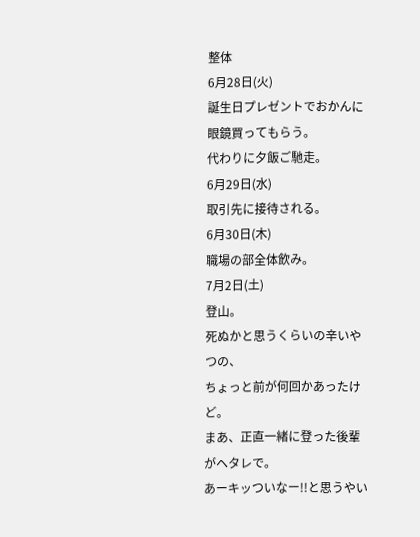整体
6月28日(火)
誕生日プレゼントでおかんに眼鏡買ってもらう。
代わりに夕飯ご馳走。
6月29日(水)
取引先に接待される。
6月30日(木)
職場の部全体飲み。
7月2日(土)
登山。
死ぬかと思うくらいの辛いやつの、
ちょっと前が何回かあったけど。
まあ、正直一緒に登った後輩がヘタレで。
あーキッついなー!!と思うやい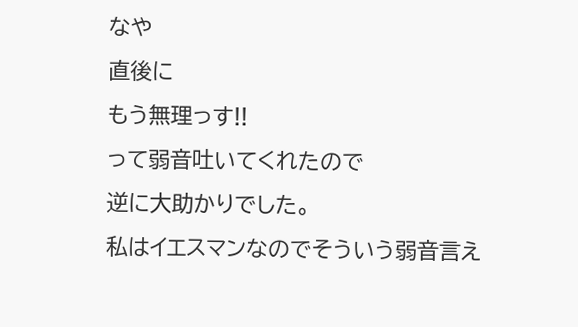なや
直後に
もう無理っす!!
って弱音吐いてくれたので
逆に大助かりでした。
私はイエスマンなのでそういう弱音言え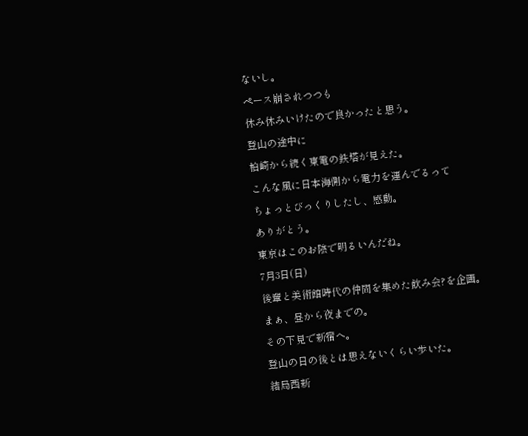ないし。
ペース崩されつつも
休み休みいけたので良かったと思う。
登山の途中に
柏崎から続く東電の鉄塔が見えた。
こんな風に日本海側から電力を運んでるって
ちょっとびっくりしたし、感動。
ありがとう。
東京はこのお陰で明るいんだね。
7月3日(日)
後輩と美術館時代の仲間を集めた飲み会?を企画。
まぁ、昼から夜までの。
その下見で新宿へ。
登山の日の後とは思えないくらい歩いた。
結局西新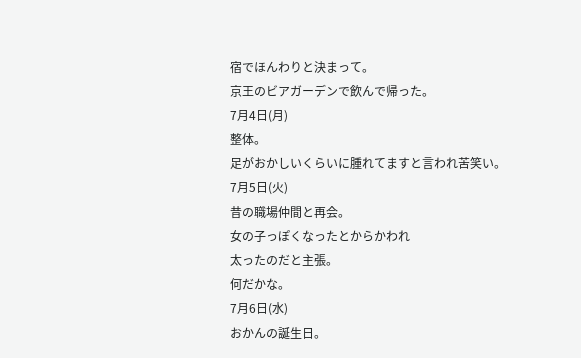宿でほんわりと決まって。
京王のビアガーデンで飲んで帰った。
7月4日(月)
整体。
足がおかしいくらいに腫れてますと言われ苦笑い。
7月5日(火)
昔の職場仲間と再会。
女の子っぽくなったとからかわれ
太ったのだと主張。
何だかな。
7月6日(水)
おかんの誕生日。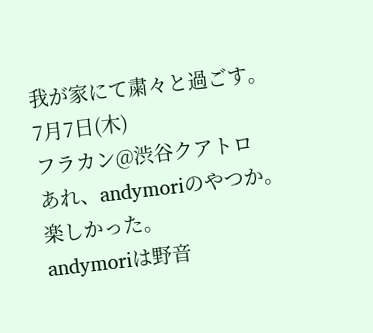我が家にて粛々と過ごす。
7月7日(木)
フラカン@渋谷クアトロ
あれ、andymoriのやつか。
楽しかった。
andymoriは野音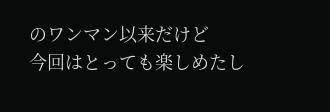のワンマン以来だけど
今回はとっても楽しめたし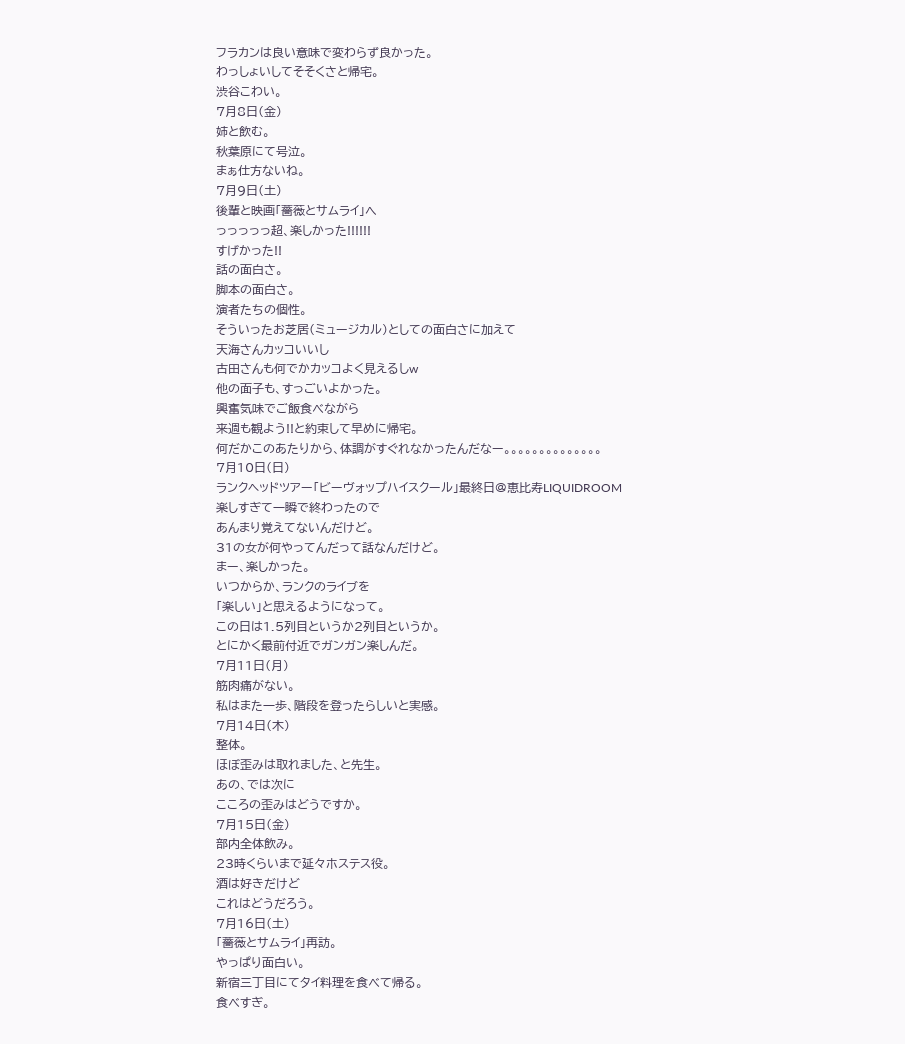フラカンは良い意味で変わらず良かった。
わっしょいしてそそくさと帰宅。
渋谷こわい。
7月8日(金)
姉と飲む。
秋葉原にて号泣。
まぁ仕方ないね。
7月9日(土)
後輩と映画「薔薇とサムライ」へ
っっっっっ超、楽しかった!!!!!!
すげかった!!
話の面白さ。
脚本の面白さ。
演者たちの個性。
そういったお芝居(ミュージカル)としての面白さに加えて
天海さんカッコいいし
古田さんも何でかカッコよく見えるしw
他の面子も、すっごいよかった。
興奮気味でご飯食べながら
来週も観よう!!と約束して早めに帰宅。
何だかこのあたりから、体調がすぐれなかったんだなー。。。。。。。。。。。。。。
7月10日(日)
ランクヘッドツアー「ビーヴォップハイスクール」最終日@恵比寿LIQUIDROOM
楽しすぎて一瞬で終わったので
あんまり覚えてないんだけど。
31の女が何やってんだって話なんだけど。
まー、楽しかった。
いつからか、ランクのライブを
「楽しい」と思えるようになって。
この日は1.5列目というか2列目というか。
とにかく最前付近でガンガン楽しんだ。
7月11日(月)
筋肉痛がない。
私はまた一歩、階段を登ったらしいと実感。
7月14日(木)
整体。
ほぼ歪みは取れました、と先生。
あの、では次に
こころの歪みはどうですか。
7月15日(金)
部内全体飲み。
23時くらいまで延々ホステス役。
酒は好きだけど
これはどうだろう。
7月16日(土)
「薔薇とサムライ」再訪。
やっぱり面白い。
新宿三丁目にてタイ料理を食べて帰る。
食べすぎ。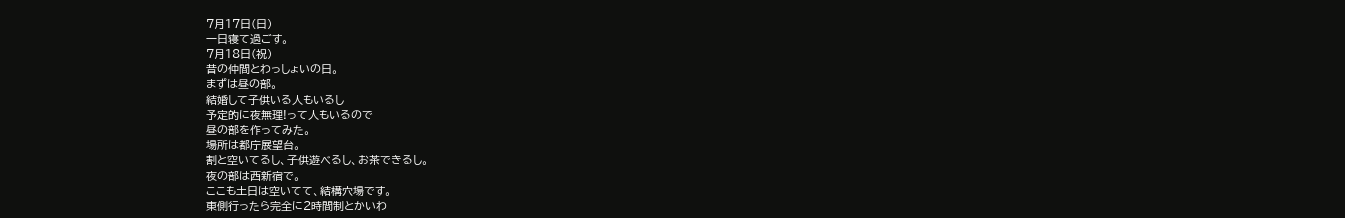7月17日(日)
一日寝て過ごす。
7月18日(祝)
昔の仲間とわっしょいの日。
まずは昼の部。
結婚して子供いる人もいるし
予定的に夜無理!って人もいるので
昼の部を作ってみた。
場所は都庁展望台。
割と空いてるし、子供遊べるし、お茶できるし。
夜の部は西新宿で。
ここも土日は空いてて、結構穴場です。
東側行ったら完全に2時間制とかいわ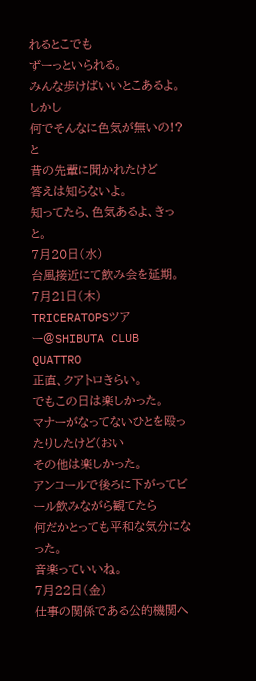れるとこでも
ずーっといられる。
みんな歩けばいいとこあるよ。
しかし
何でそんなに色気が無いの!?と
昔の先輩に聞かれたけど
答えは知らないよ。
知ってたら、色気あるよ、きっと。
7月20日(水)
台風接近にて飲み会を延期。
7月21日(木)
TRICERATOPSツアー@SHIBUTA CLUB QUATTRO
正直、クアトロきらい。
でもこの日は楽しかった。
マナーがなってないひとを殴ったりしたけど(おい
その他は楽しかった。
アンコールで後ろに下がってビール飲みながら観てたら
何だかとっても平和な気分になった。
音楽っていいね。
7月22日(金)
仕事の関係である公的機関へ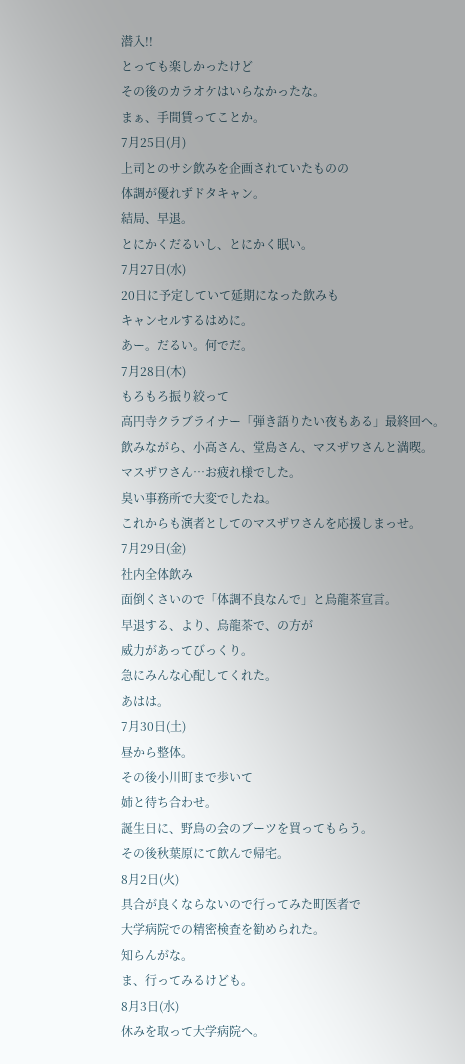潜入!!
とっても楽しかったけど
その後のカラオケはいらなかったな。
まぁ、手間賃ってことか。
7月25日(月)
上司とのサシ飲みを企画されていたものの
体調が優れずドタキャン。
結局、早退。
とにかくだるいし、とにかく眠い。
7月27日(水)
20日に予定していて延期になった飲みも
キャンセルするはめに。
あー。だるい。何でだ。
7月28日(木)
もろもろ振り絞って
高円寺クラブライナー「弾き語りたい夜もある」最終回へ。
飲みながら、小高さん、堂島さん、マスザワさんと満喫。
マスザワさん…お疲れ様でした。
臭い事務所で大変でしたね。
これからも演者としてのマスザワさんを応援しまっせ。
7月29日(金)
社内全体飲み
面倒くさいので「体調不良なんで」と烏龍茶宣言。
早退する、より、烏龍茶で、の方が
威力があってびっくり。
急にみんな心配してくれた。
あはは。
7月30日(土)
昼から整体。
その後小川町まで歩いて
姉と待ち合わせ。
誕生日に、野鳥の会のブーツを買ってもらう。
その後秋葉原にて飲んで帰宅。
8月2日(火)
具合が良くならないので行ってみた町医者で
大学病院での精密検査を勧められた。
知らんがな。
ま、行ってみるけども。
8月3日(水)
休みを取って大学病院へ。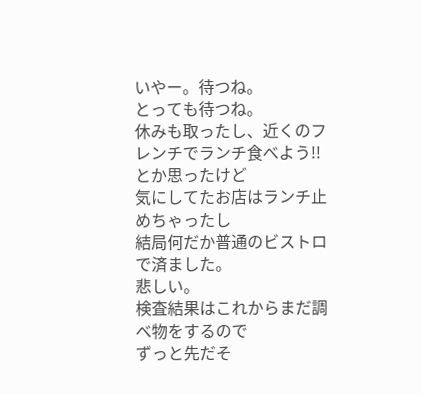いやー。待つね。
とっても待つね。
休みも取ったし、近くのフレンチでランチ食べよう!!
とか思ったけど
気にしてたお店はランチ止めちゃったし
結局何だか普通のビストロで済ました。
悲しい。
検査結果はこれからまだ調べ物をするので
ずっと先だそ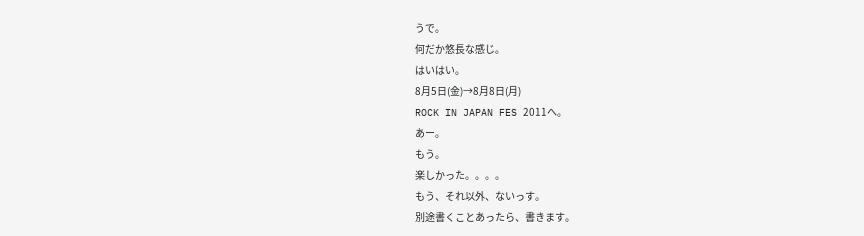うで。
何だか悠長な感じ。
はいはい。
8月5日(金)→8月8日(月)
ROCK IN JAPAN FES 2011へ。
あー。
もう。
楽しかった。。。。
もう、それ以外、ないっす。
別途書くことあったら、書きます。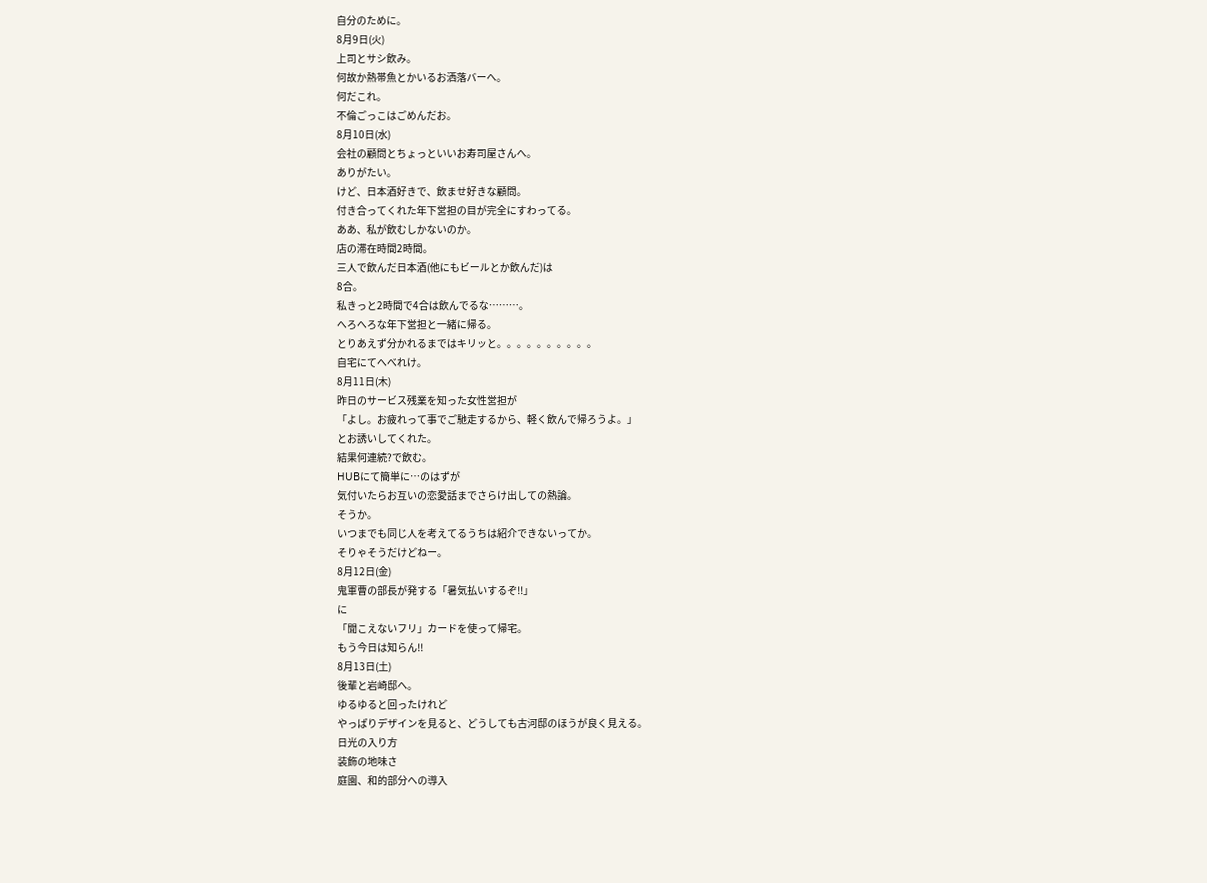自分のために。
8月9日(火)
上司とサシ飲み。
何故か熱帯魚とかいるお洒落バーへ。
何だこれ。
不倫ごっこはごめんだお。
8月10日(水)
会社の顧問とちょっといいお寿司屋さんへ。
ありがたい。
けど、日本酒好きで、飲ませ好きな顧問。
付き合ってくれた年下営担の目が完全にすわってる。
ああ、私が飲むしかないのか。
店の滞在時間2時間。
三人で飲んだ日本酒(他にもビールとか飲んだ)は
8合。
私きっと2時間で4合は飲んでるな………。
へろへろな年下営担と一緒に帰る。
とりあえず分かれるまではキリッと。。。。。。。。。。
自宅にてへべれけ。
8月11日(木)
昨日のサービス残業を知った女性営担が
「よし。お疲れって事でご馳走するから、軽く飲んで帰ろうよ。」
とお誘いしてくれた。
結果何連続?で飲む。
HUBにて簡単に…のはずが
気付いたらお互いの恋愛話までさらけ出しての熱論。
そうか。
いつまでも同じ人を考えてるうちは紹介できないってか。
そりゃそうだけどねー。
8月12日(金)
鬼軍曹の部長が発する「暑気払いするぞ!!」
に
「聞こえないフリ」カードを使って帰宅。
もう今日は知らん!!
8月13日(土)
後輩と岩崎邸へ。
ゆるゆると回ったけれど
やっぱりデザインを見ると、どうしても古河邸のほうが良く見える。
日光の入り方
装飾の地味さ
庭園、和的部分への導入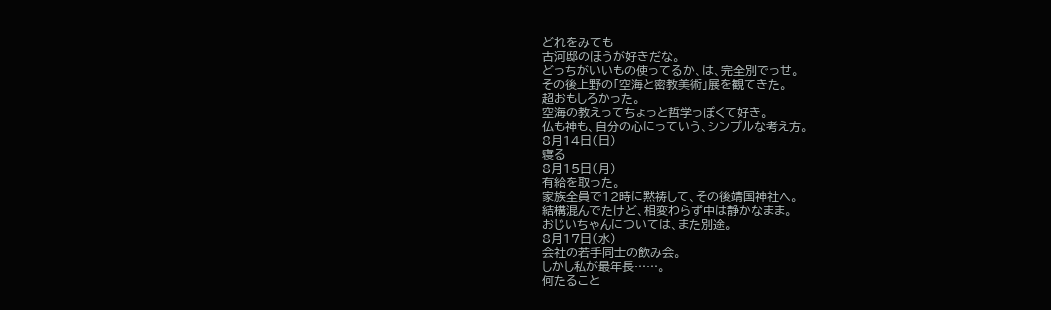どれをみても
古河邸のほうが好きだな。
どっちがいいもの使ってるか、は、完全別でっせ。
その後上野の「空海と密教美術」展を観てきた。
超おもしろかった。
空海の教えってちょっと哲学っぽくて好き。
仏も神も、自分の心にっていう、シンプルな考え方。
8月14日(日)
寝る
8月15日(月)
有給を取った。
家族全員で12時に黙祷して、その後靖国神社へ。
結構混んでたけど、相変わらず中は静かなまま。
おじいちゃんについては、また別途。
8月17日(水)
会社の若手同士の飲み会。
しかし私が最年長……。
何たること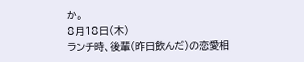か。
8月18日(木)
ランチ時、後輩(昨日飲んだ)の恋愛相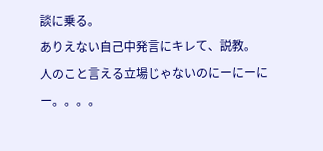談に乗る。
ありえない自己中発言にキレて、説教。
人のこと言える立場じゃないのにーにーにー。。。。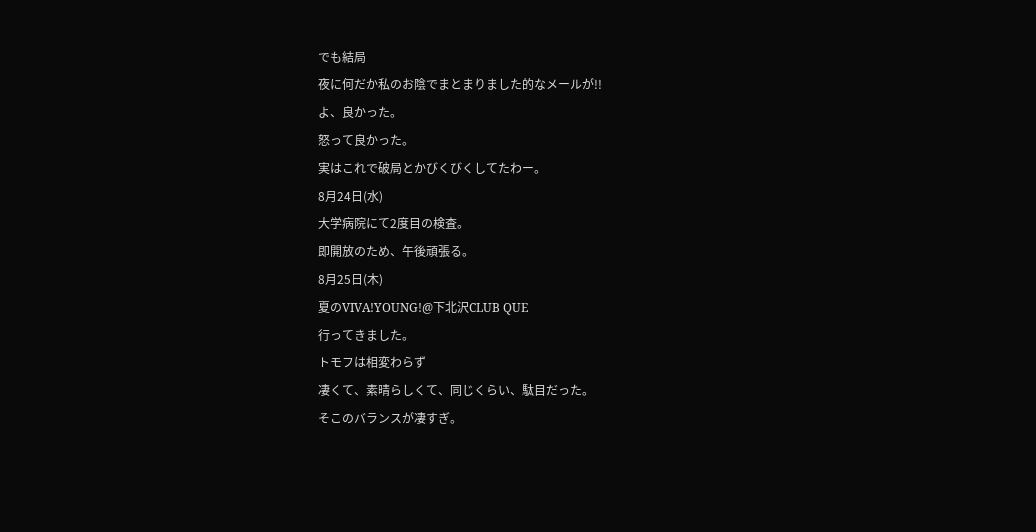でも結局
夜に何だか私のお陰でまとまりました的なメールが!!
よ、良かった。
怒って良かった。
実はこれで破局とかびくびくしてたわー。
8月24日(水)
大学病院にて2度目の検査。
即開放のため、午後頑張る。
8月25日(木)
夏のVIVA!YOUNG!@下北沢CLUB QUE
行ってきました。
トモフは相変わらず
凄くて、素晴らしくて、同じくらい、駄目だった。
そこのバランスが凄すぎ。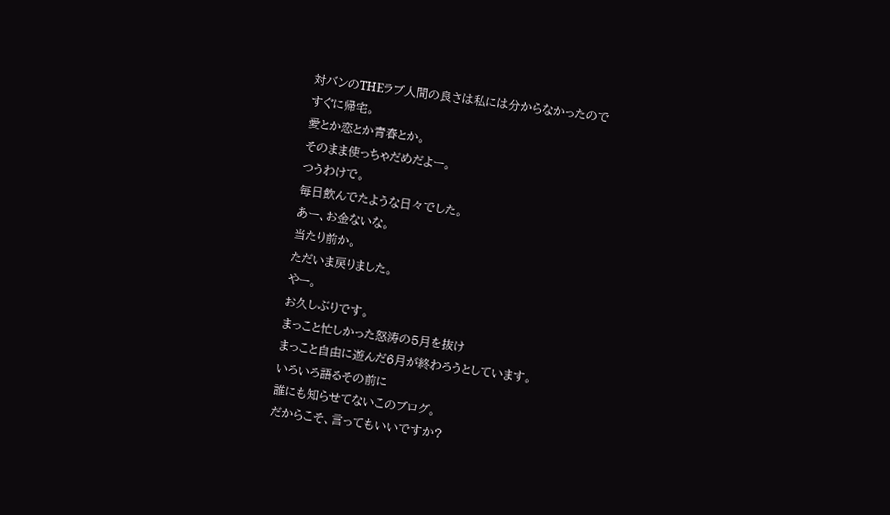対バンのTHEラブ人間の良さは私には分からなかったので
すぐに帰宅。
愛とか恋とか青春とか。
そのまま使っちゃだめだよー。
つうわけで。
毎日飲んでたような日々でした。
あー、お金ないな。
当たり前か。
ただいま戻りました。
やー。
お久しぶりです。
まっこと忙しかった怒涛の5月を抜け
まっこと自由に遊んだ6月が終わろうとしています。
いろいろ語るその前に
誰にも知らせてないこのブログ。
だからこそ、言ってもいいですか?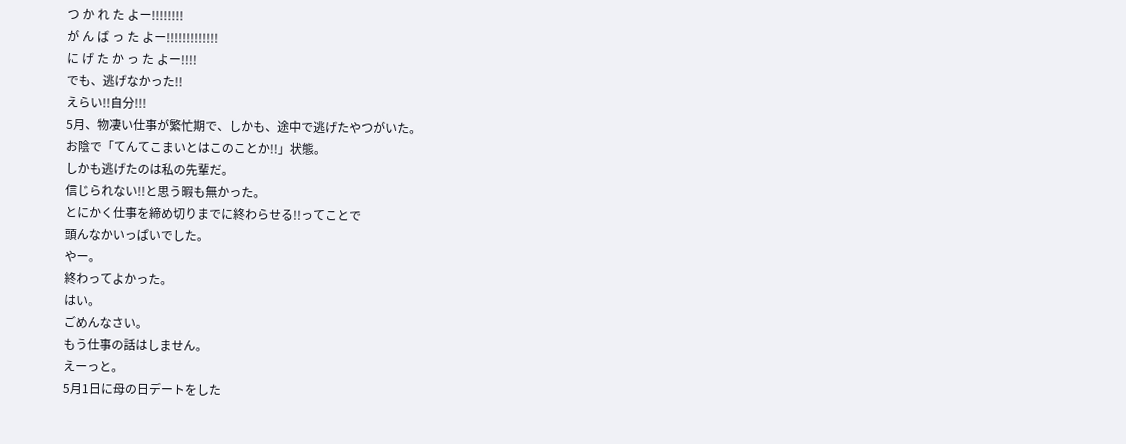つ か れ た よー!!!!!!!!
が ん ば っ た よー!!!!!!!!!!!!!
に げ た か っ た よー!!!!
でも、逃げなかった!!
えらい!!自分!!!
5月、物凄い仕事が繁忙期で、しかも、途中で逃げたやつがいた。
お陰で「てんてこまいとはこのことか!!」状態。
しかも逃げたのは私の先輩だ。
信じられない!!と思う暇も無かった。
とにかく仕事を締め切りまでに終わらせる!!ってことで
頭んなかいっぱいでした。
やー。
終わってよかった。
はい。
ごめんなさい。
もう仕事の話はしません。
えーっと。
5月1日に母の日デートをした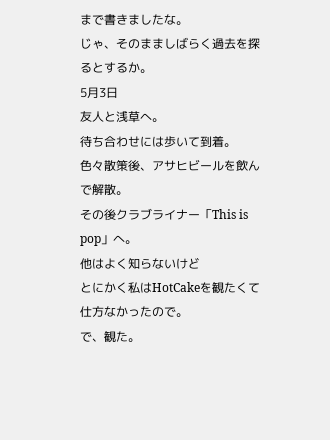まで書きましたな。
じゃ、そのまましばらく過去を探るとするか。
5月3日
友人と浅草へ。
待ち合わせには歩いて到着。
色々散策後、アサヒビールを飲んで解散。
その後クラブライナー「This is pop」へ。
他はよく知らないけど
とにかく私はHotCakeを観たくて仕方なかったので。
で、観た。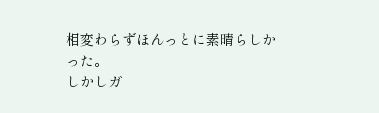相変わらずほんっとに素晴らしかった。
しかしガ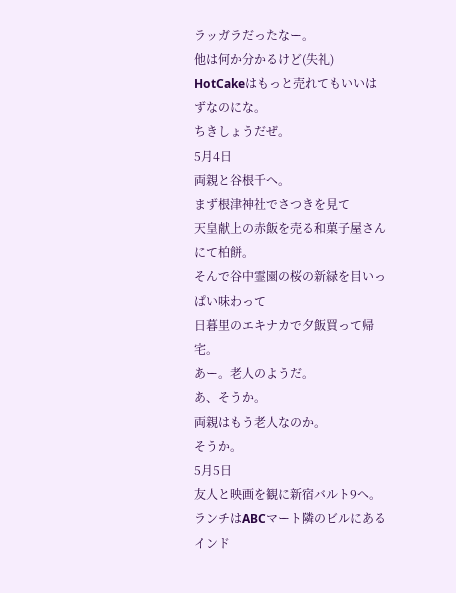ラッガラだったなー。
他は何か分かるけど(失礼)
HotCakeはもっと売れてもいいはずなのにな。
ちきしょうだぜ。
5月4日
両親と谷根千へ。
まず根津神社でさつきを見て
天皇献上の赤飯を売る和菓子屋さんにて柏餅。
そんで谷中霊園の桜の新緑を目いっぱい味わって
日暮里のエキナカで夕飯買って帰宅。
あー。老人のようだ。
あ、そうか。
両親はもう老人なのか。
そうか。
5月5日
友人と映画を観に新宿バルト9へ。
ランチはABCマート隣のビルにあるインド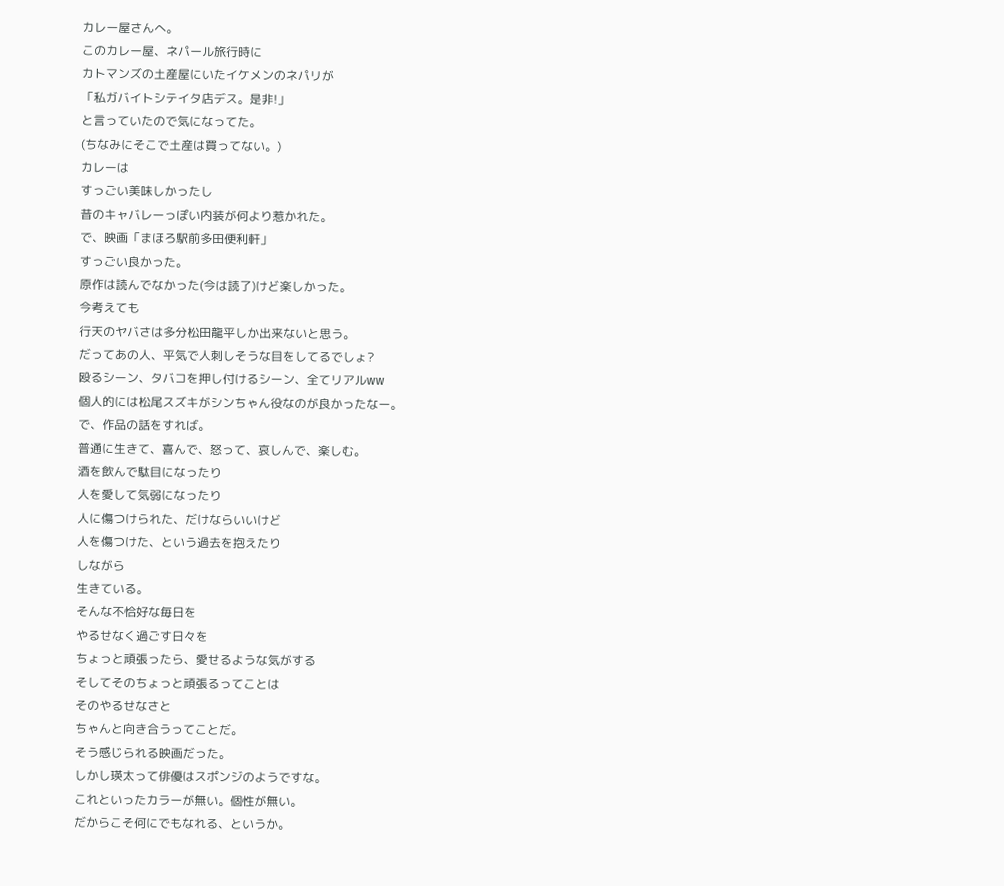カレー屋さんへ。
このカレー屋、ネパール旅行時に
カトマンズの土産屋にいたイケメンのネパリが
「私ガバイトシテイタ店デス。是非!」
と言っていたので気になってた。
(ちなみにそこで土産は買ってない。)
カレーは
すっごい美味しかったし
昔のキャバレーっぽい内装が何より惹かれた。
で、映画「まほろ駅前多田便利軒」
すっごい良かった。
原作は読んでなかった(今は読了)けど楽しかった。
今考えても
行天のヤバさは多分松田龍平しか出来ないと思う。
だってあの人、平気で人刺しそうな目をしてるでしょ?
殴るシーン、タバコを押し付けるシーン、全てリアルww
個人的には松尾スズキがシンちゃん役なのが良かったなー。
で、作品の話をすれば。
普通に生きて、喜んで、怒って、哀しんで、楽しむ。
酒を飲んで駄目になったり
人を愛して気弱になったり
人に傷つけられた、だけならいいけど
人を傷つけた、という過去を抱えたり
しながら
生きている。
そんな不恰好な毎日を
やるせなく過ごす日々を
ちょっと頑張ったら、愛せるような気がする
そしてそのちょっと頑張るってことは
そのやるせなさと
ちゃんと向き合うってことだ。
そう感じられる映画だった。
しかし瑛太って俳優はスポンジのようですな。
これといったカラーが無い。個性が無い。
だからこそ何にでもなれる、というか。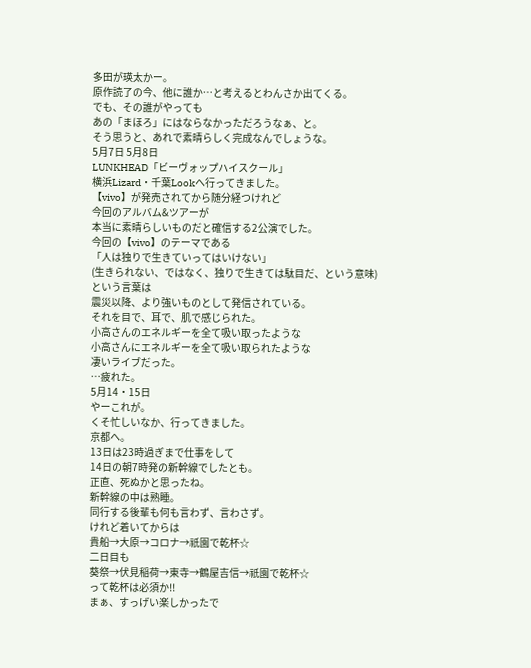多田が瑛太かー。
原作読了の今、他に誰か…と考えるとわんさか出てくる。
でも、その誰がやっても
あの「まほろ」にはならなかっただろうなぁ、と。
そう思うと、あれで素晴らしく完成なんでしょうな。
5月7日 5月8日
LUNKHEAD「ビーヴォップハイスクール」
横浜Lizard・千葉Lookへ行ってきました。
【vivo】が発売されてから随分経つけれど
今回のアルバム&ツアーが
本当に素晴らしいものだと確信する2公演でした。
今回の【vivo】のテーマである
「人は独りで生きていってはいけない」
(生きられない、ではなく、独りで生きては駄目だ、という意味)
という言葉は
震災以降、より強いものとして発信されている。
それを目で、耳で、肌で感じられた。
小高さんのエネルギーを全て吸い取ったような
小高さんにエネルギーを全て吸い取られたような
凄いライブだった。
…疲れた。
5月14・15日
やーこれが。
くそ忙しいなか、行ってきました。
京都へ。
13日は23時過ぎまで仕事をして
14日の朝7時発の新幹線でしたとも。
正直、死ぬかと思ったね。
新幹線の中は熟睡。
同行する後輩も何も言わず、言わさず。
けれど着いてからは
貴船→大原→コロナ→祇園で乾杯☆
二日目も
葵祭→伏見稲荷→東寺→鶴屋吉信→祇園で乾杯☆
って乾杯は必須か!!
まぁ、すっげい楽しかったで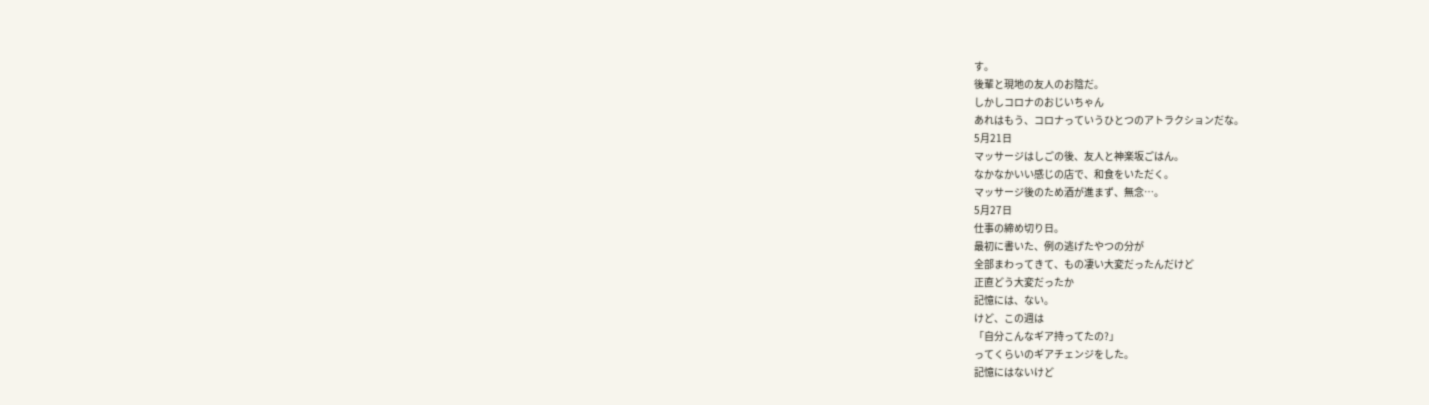す。
後輩と現地の友人のお陰だ。
しかしコロナのおじいちゃん
あれはもう、コロナっていうひとつのアトラクションだな。
5月21日
マッサージはしごの後、友人と神楽坂ごはん。
なかなかいい感じの店で、和食をいただく。
マッサージ後のため酒が進まず、無念…。
5月27日
仕事の締め切り日。
最初に書いた、例の逃げたやつの分が
全部まわってきて、もの凄い大変だったんだけど
正直どう大変だったか
記憶には、ない。
けど、この週は
「自分こんなギア持ってたの?」
ってくらいのギアチェンジをした。
記憶にはないけど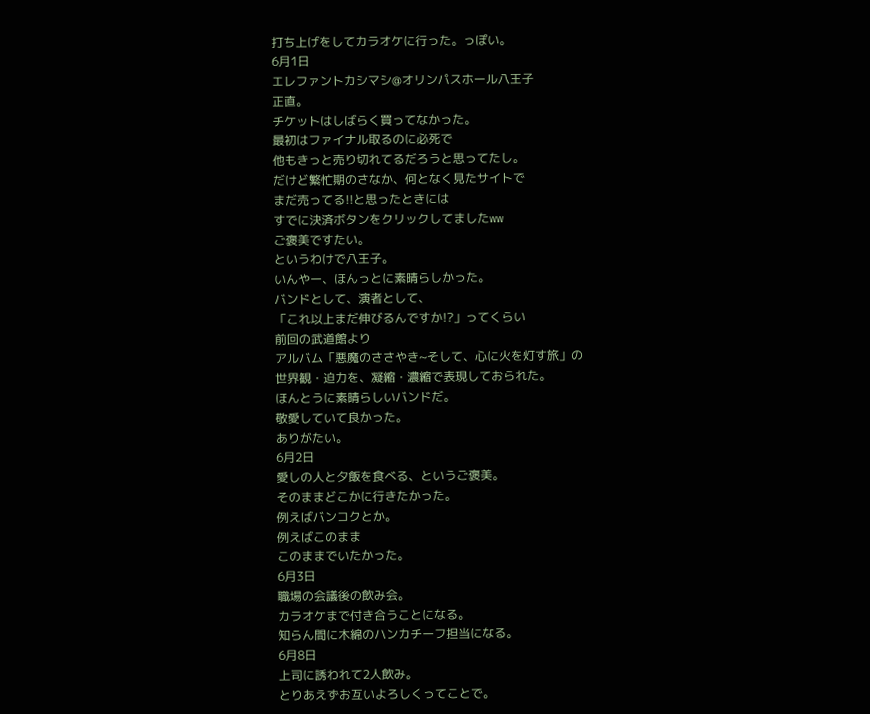打ち上げをしてカラオケに行った。っぽい。
6月1日
エレファントカシマシ@オリンパスホール八王子
正直。
チケットはしばらく買ってなかった。
最初はファイナル取るのに必死で
他もきっと売り切れてるだろうと思ってたし。
だけど繁忙期のさなか、何となく見たサイトで
まだ売ってる!!と思ったときには
すでに決済ボタンをクリックしてましたww
ご褒美ですたい。
というわけで八王子。
いんやー、ほんっとに素晴らしかった。
バンドとして、演者として、
「これ以上まだ伸びるんですか!?」ってくらい
前回の武道館より
アルバム「悪魔のささやき~そして、心に火を灯す旅」の
世界観・迫力を、凝縮・濃縮で表現しておられた。
ほんとうに素晴らしいバンドだ。
敬愛していて良かった。
ありがたい。
6月2日
愛しの人と夕飯を食べる、というご褒美。
そのままどこかに行きたかった。
例えばバンコクとか。
例えばこのまま
このままでいたかった。
6月3日
職場の会議後の飲み会。
カラオケまで付き合うことになる。
知らん間に木綿のハンカチーフ担当になる。
6月8日
上司に誘われて2人飲み。
とりあえずお互いよろしくってことで。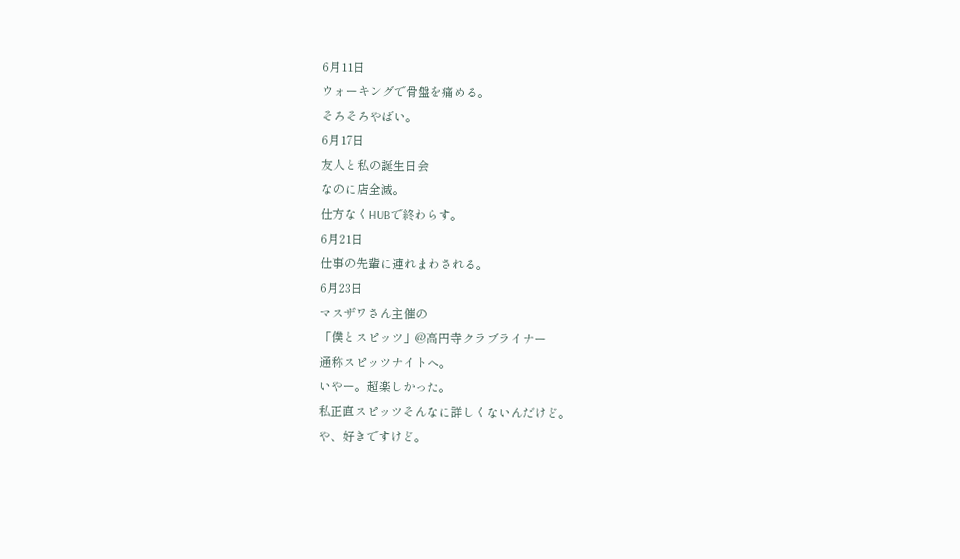6月11日
ウォーキングで骨盤を痛める。
そろそろやばい。
6月17日
友人と私の誕生日会
なのに店全滅。
仕方なくHUBで終わらす。
6月21日
仕事の先輩に連れまわされる。
6月23日
マスザワさん主催の
「僕とスピッツ」@高円寺クラブライナー
通称スピッツナイトへ。
いやー。超楽しかった。
私正直スピッツそんなに詳しくないんだけど。
や、好きですけど。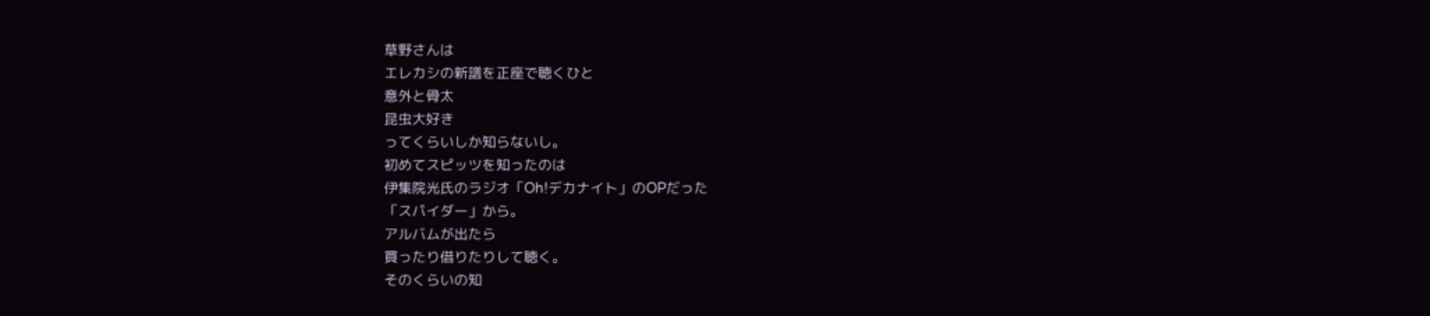草野さんは
エレカシの新譜を正座で聴くひと
意外と骨太
昆虫大好き
ってくらいしか知らないし。
初めてスピッツを知ったのは
伊集院光氏のラジオ「Oh!デカナイト」のOPだった
「スパイダー」から。
アルバムが出たら
買ったり借りたりして聴く。
そのくらいの知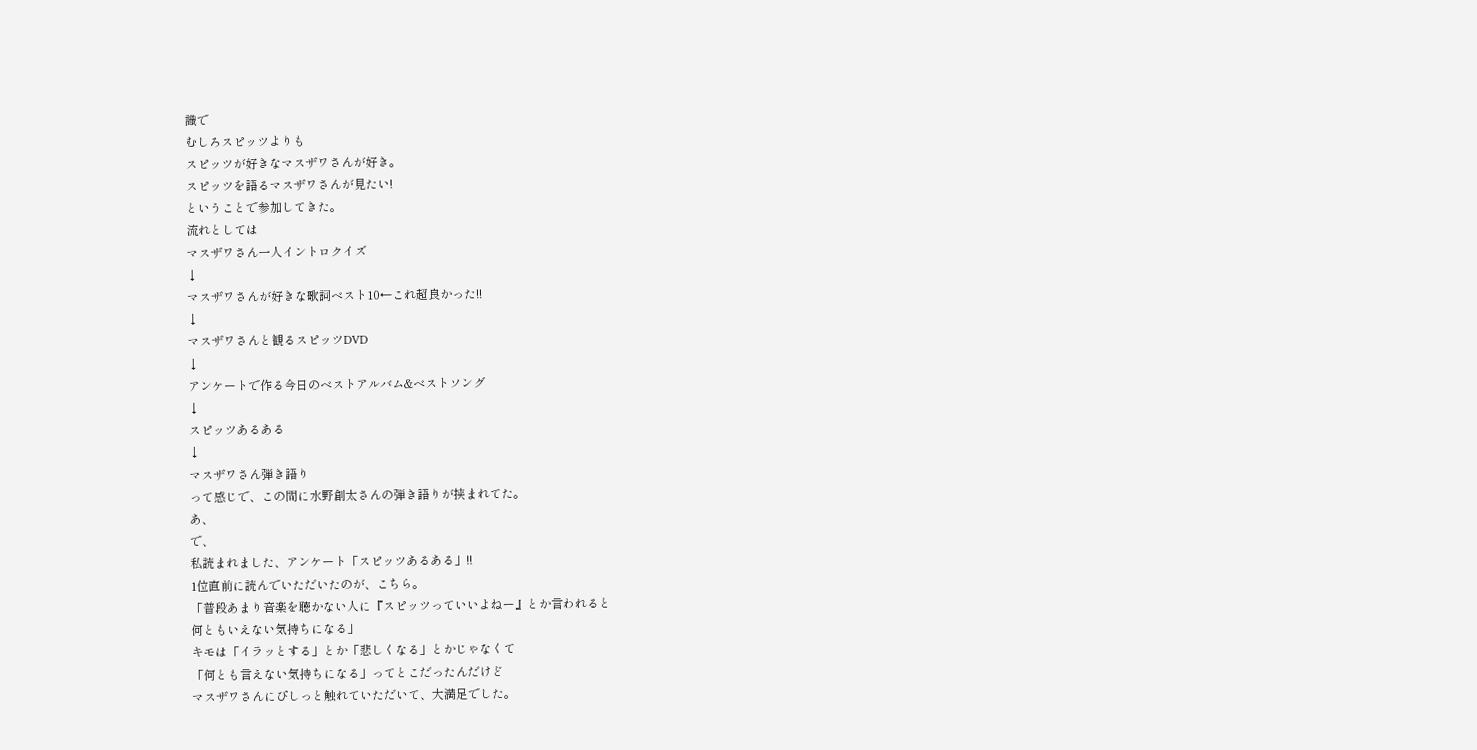識で
むしろスピッツよりも
スピッツが好きなマスザワさんが好き。
スピッツを語るマスザワさんが見たい!
ということで参加してきた。
流れとしては
マスザワさん一人イントロクイズ
↓
マスザワさんが好きな歌詞ベスト10←これ超良かった!!
↓
マスザワさんと観るスピッツDVD
↓
アンケートで作る今日のベストアルバム&ベストソング
↓
スピッツあるある
↓
マスザワさん弾き語り
って感じで、この間に水野創太さんの弾き語りが挟まれてた。
あ、
で、
私読まれました、アンケート「スピッツあるある」!!
1位直前に読んでいただいたのが、こちら。
「普段あまり音楽を聴かない人に『スピッツっていいよねー』とか言われると
何ともいえない気持ちになる」
キモは「イラッとする」とか「悲しくなる」とかじゃなくて
「何とも言えない気持ちになる」ってとこだったんだけど
マスザワさんにぴしっと触れていただいて、大満足でした。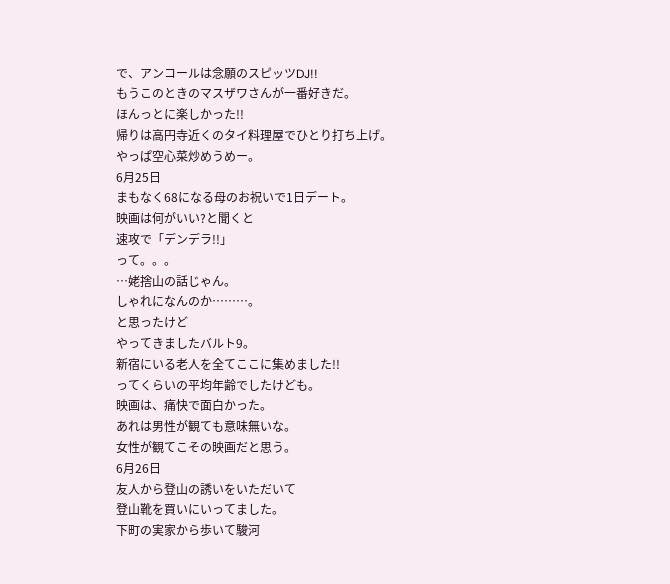で、アンコールは念願のスピッツDJ!!
もうこのときのマスザワさんが一番好きだ。
ほんっとに楽しかった!!
帰りは高円寺近くのタイ料理屋でひとり打ち上げ。
やっぱ空心菜炒めうめー。
6月25日
まもなく68になる母のお祝いで1日デート。
映画は何がいい?と聞くと
速攻で「デンデラ!!」
って。。。
…姥捨山の話じゃん。
しゃれになんのか………。
と思ったけど
やってきましたバルト9。
新宿にいる老人を全てここに集めました!!
ってくらいの平均年齢でしたけども。
映画は、痛快で面白かった。
あれは男性が観ても意味無いな。
女性が観てこその映画だと思う。
6月26日
友人から登山の誘いをいただいて
登山靴を買いにいってました。
下町の実家から歩いて駿河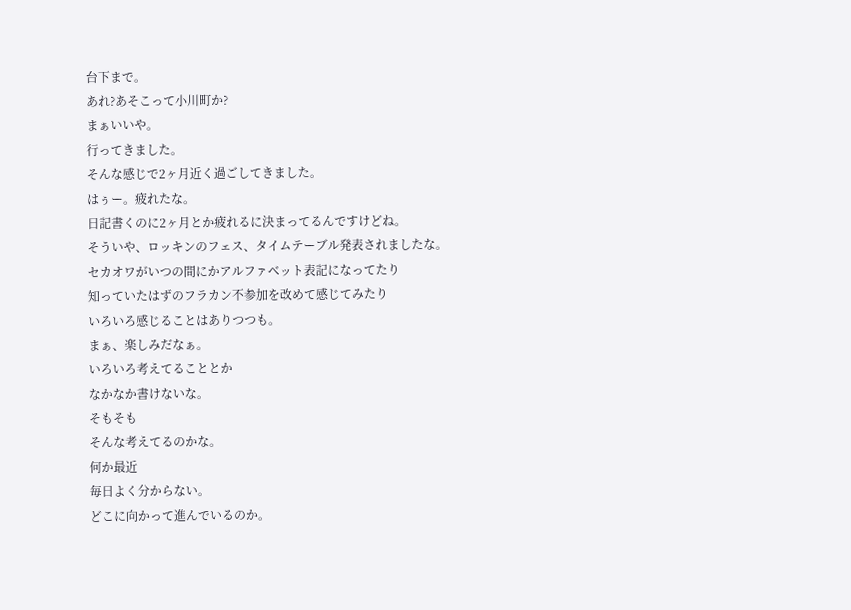台下まで。
あれ?あそこって小川町か?
まぁいいや。
行ってきました。
そんな感じで2ヶ月近く過ごしてきました。
はぅー。疲れたな。
日記書くのに2ヶ月とか疲れるに決まってるんですけどね。
そういや、ロッキンのフェス、タイムテーブル発表されましたな。
セカオワがいつの間にかアルファベット表記になってたり
知っていたはずのフラカン不参加を改めて感じてみたり
いろいろ感じることはありつつも。
まぁ、楽しみだなぁ。
いろいろ考えてることとか
なかなか書けないな。
そもそも
そんな考えてるのかな。
何か最近
毎日よく分からない。
どこに向かって進んでいるのか。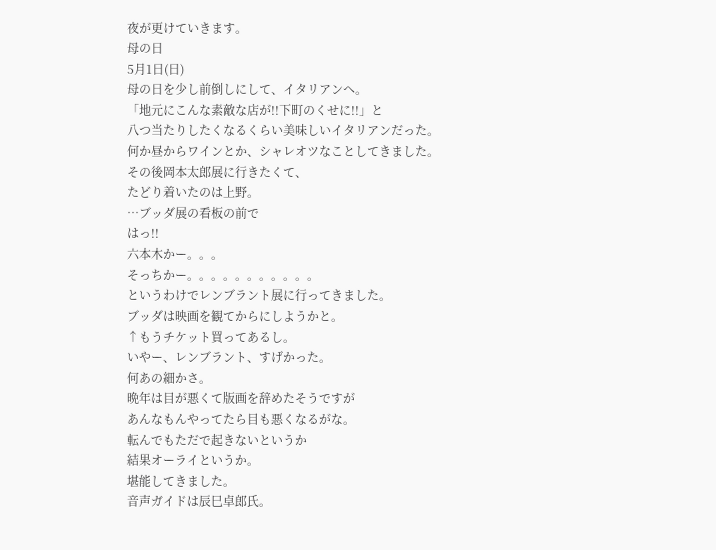夜が更けていきます。
母の日
5月1日(日)
母の日を少し前倒しにして、イタリアンへ。
「地元にこんな素敵な店が!!下町のくせに!!」と
八つ当たりしたくなるくらい美味しいイタリアンだった。
何か昼からワインとか、シャレオツなことしてきました。
その後岡本太郎展に行きたくて、
たどり着いたのは上野。
…ブッダ展の看板の前で
はっ!!
六本木かー。。。
そっちかー。。。。。。。。。。。
というわけでレンブラント展に行ってきました。
ブッダは映画を観てからにしようかと。
↑もうチケット買ってあるし。
いやー、レンブラント、すげかった。
何あの細かさ。
晩年は目が悪くて版画を辞めたそうですが
あんなもんやってたら目も悪くなるがな。
転んでもただで起きないというか
結果オーライというか。
堪能してきました。
音声ガイドは辰巳卓郎氏。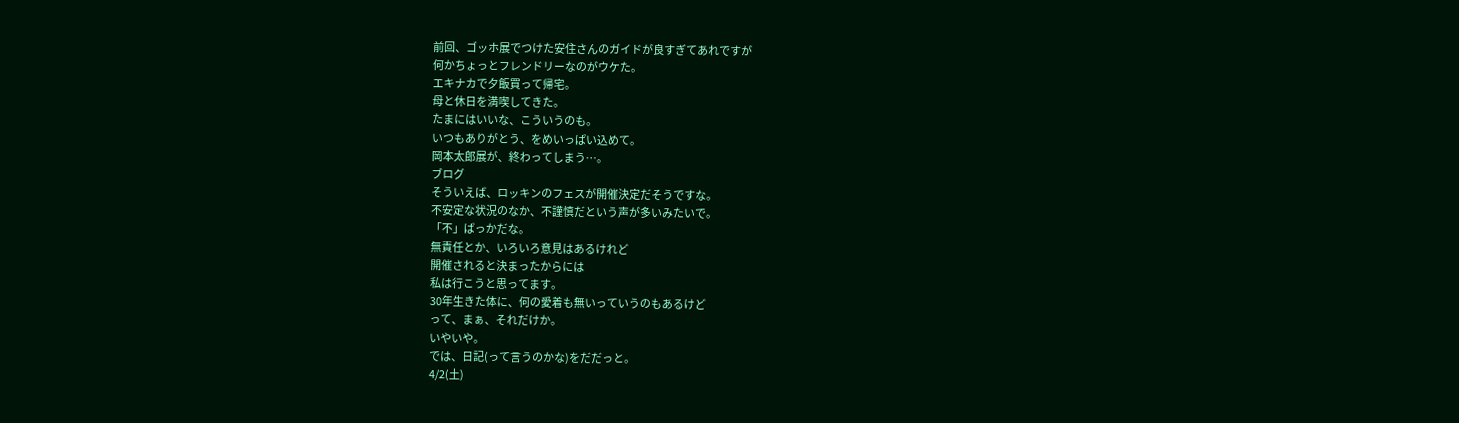前回、ゴッホ展でつけた安住さんのガイドが良すぎてあれですが
何かちょっとフレンドリーなのがウケた。
エキナカで夕飯買って帰宅。
母と休日を満喫してきた。
たまにはいいな、こういうのも。
いつもありがとう、をめいっぱい込めて。
岡本太郎展が、終わってしまう…。
ブログ
そういえば、ロッキンのフェスが開催決定だそうですな。
不安定な状況のなか、不謹慎だという声が多いみたいで。
「不」ばっかだな。
無責任とか、いろいろ意見はあるけれど
開催されると決まったからには
私は行こうと思ってます。
30年生きた体に、何の愛着も無いっていうのもあるけど
って、まぁ、それだけか。
いやいや。
では、日記(って言うのかな)をだだっと。
4/2(土)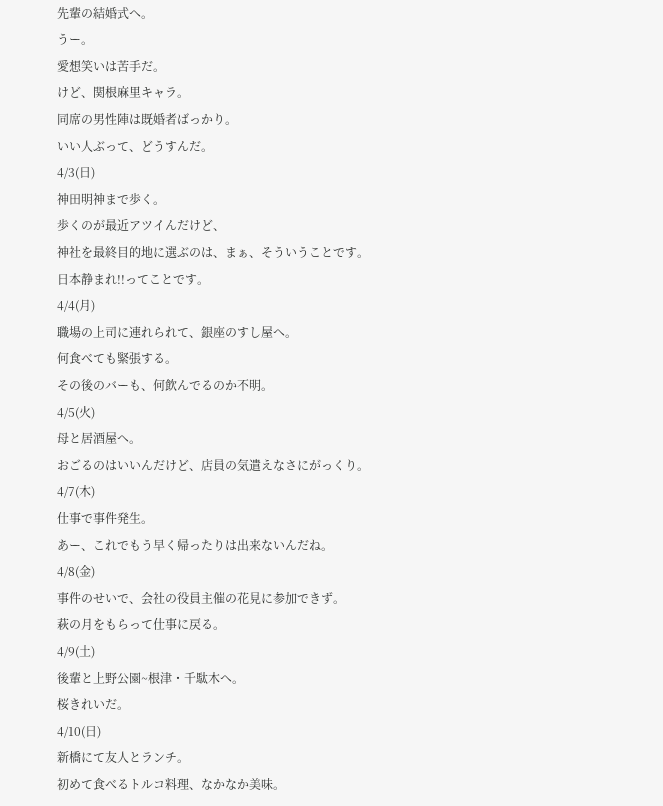先輩の結婚式へ。
うー。
愛想笑いは苦手だ。
けど、関根麻里キャラ。
同席の男性陣は既婚者ばっかり。
いい人ぶって、どうすんだ。
4/3(日)
神田明神まで歩く。
歩くのが最近アツイんだけど、
神社を最終目的地に選ぶのは、まぁ、そういうことです。
日本静まれ!!ってことです。
4/4(月)
職場の上司に連れられて、銀座のすし屋へ。
何食べても緊張する。
その後のバーも、何飲んでるのか不明。
4/5(火)
母と居酒屋へ。
おごるのはいいんだけど、店員の気遣えなさにがっくり。
4/7(木)
仕事で事件発生。
あー、これでもう早く帰ったりは出来ないんだね。
4/8(金)
事件のせいで、会社の役員主催の花見に参加できず。
萩の月をもらって仕事に戻る。
4/9(土)
後輩と上野公園~根津・千駄木へ。
桜きれいだ。
4/10(日)
新橋にて友人とランチ。
初めて食べるトルコ料理、なかなか美味。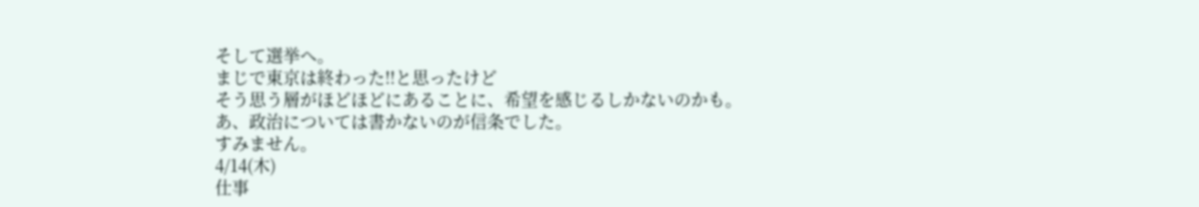そして選挙へ。
まじで東京は終わった!!と思ったけど
そう思う層がほどほどにあることに、希望を感じるしかないのかも。
あ、政治については書かないのが信条でした。
すみません。
4/14(木)
仕事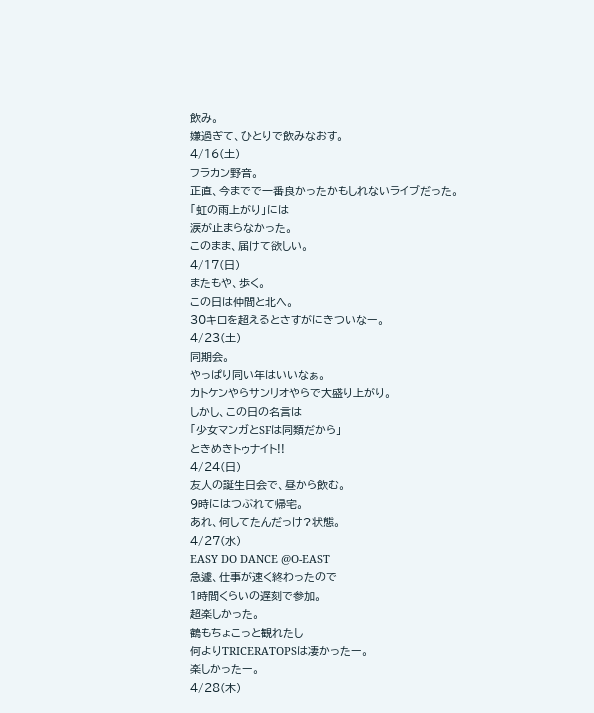飲み。
嫌過ぎて、ひとりで飲みなおす。
4/16(土)
フラカン野音。
正直、今までで一番良かったかもしれないライブだった。
「虹の雨上がり」には
涙が止まらなかった。
このまま、届けて欲しい。
4/17(日)
またもや、歩く。
この日は仲間と北へ。
30キロを超えるとさすがにきついなー。
4/23(土)
同期会。
やっぱり同い年はいいなぁ。
カトケンやらサンリオやらで大盛り上がり。
しかし、この日の名言は
「少女マンガとSFは同類だから」
ときめきトゥナイト!!
4/24(日)
友人の誕生日会で、昼から飲む。
9時にはつぶれて帰宅。
あれ、何してたんだっけ?状態。
4/27(水)
EASY DO DANCE @O-EAST
急遽、仕事が速く終わったので
1時間くらいの遅刻で参加。
超楽しかった。
鶴もちょこっと観れたし
何よりTRICERATOPSは凄かったー。
楽しかったー。
4/28(木)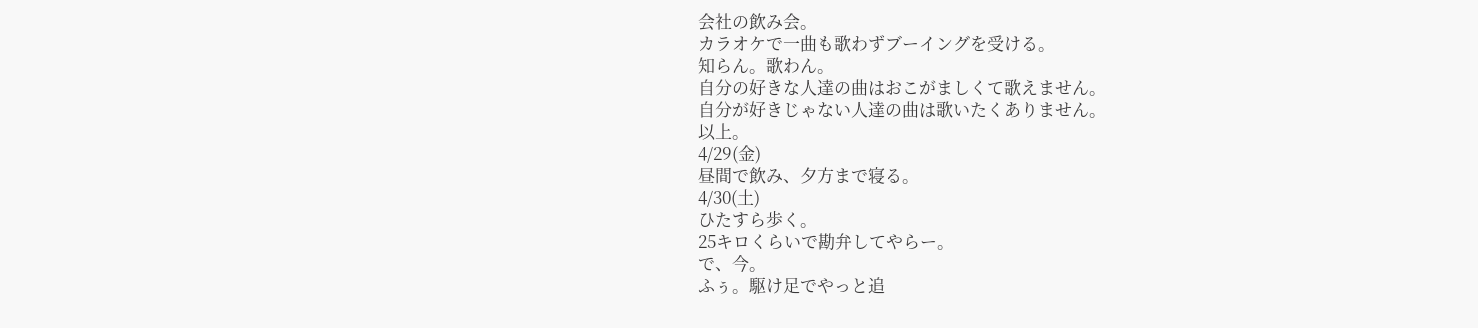会社の飲み会。
カラオケで一曲も歌わずブーイングを受ける。
知らん。歌わん。
自分の好きな人達の曲はおこがましくて歌えません。
自分が好きじゃない人達の曲は歌いたくありません。
以上。
4/29(金)
昼間で飲み、夕方まで寝る。
4/30(土)
ひたすら歩く。
25キロくらいで勘弁してやらー。
で、今。
ふぅ。駆け足でやっと追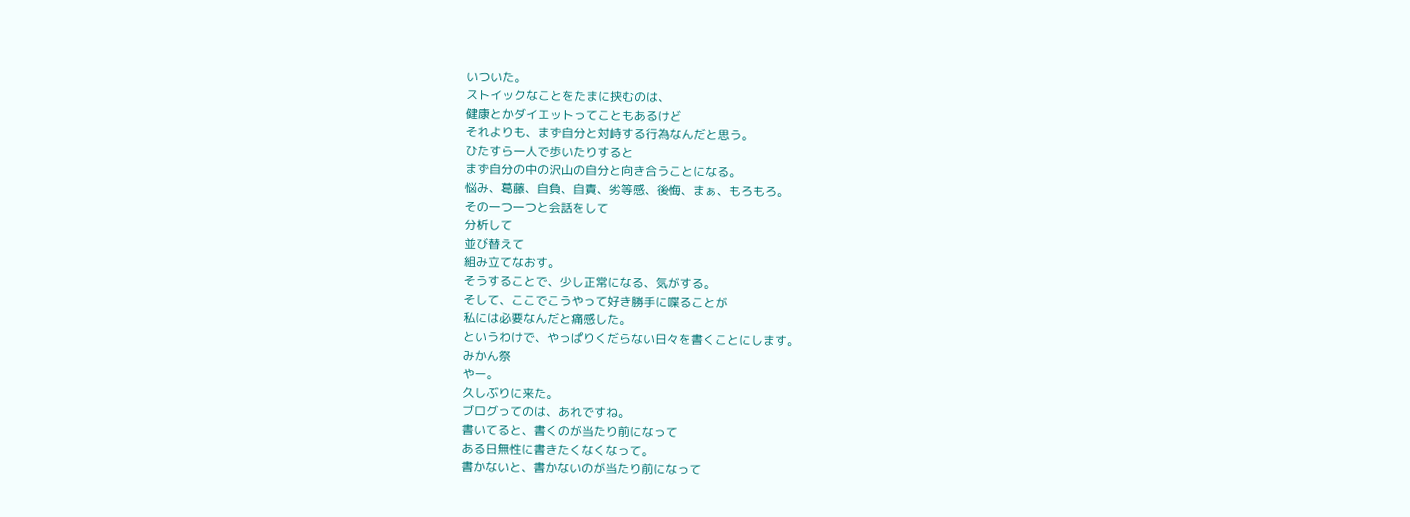いついた。
ストイックなことをたまに挟むのは、
健康とかダイエットってこともあるけど
それよりも、まず自分と対峙する行為なんだと思う。
ひたすら一人で歩いたりすると
まず自分の中の沢山の自分と向き合うことになる。
悩み、葛藤、自負、自責、劣等感、後悔、まぁ、もろもろ。
その一つ一つと会話をして
分析して
並び替えて
組み立てなおす。
そうすることで、少し正常になる、気がする。
そして、ここでこうやって好き勝手に喋ることが
私には必要なんだと痛感した。
というわけで、やっぱりくだらない日々を書くことにします。
みかん祭
やー。
久しぶりに来た。
ブログってのは、あれですね。
書いてると、書くのが当たり前になって
ある日無性に書きたくなくなって。
書かないと、書かないのが当たり前になって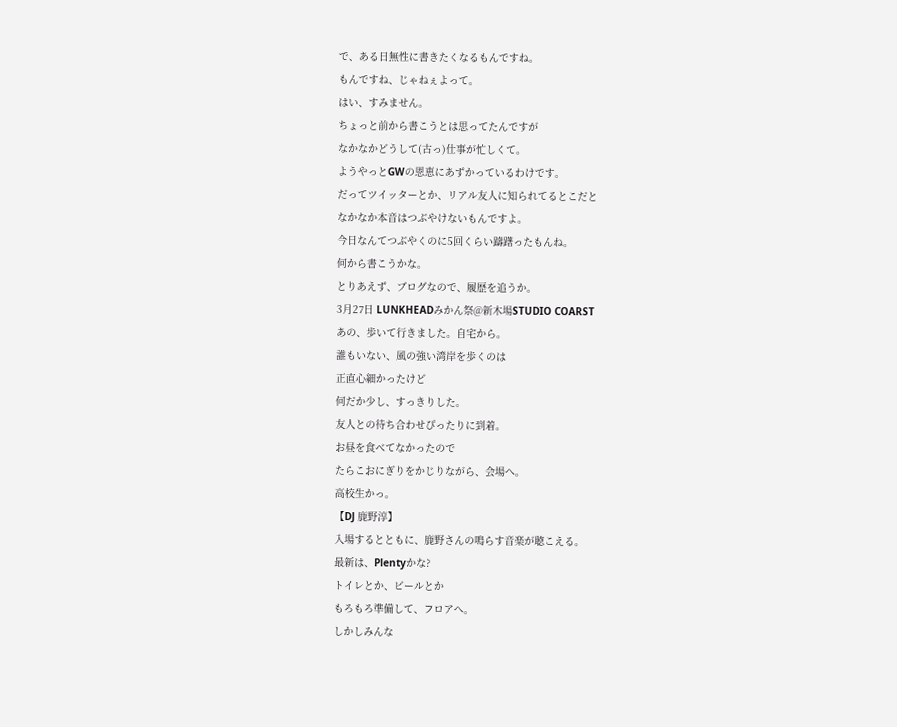で、ある日無性に書きたくなるもんですね。
もんですね、じゃねぇよって。
はい、すみません。
ちょっと前から書こうとは思ってたんですが
なかなかどうして(古っ)仕事が忙しくて。
ようやっとGWの恩恵にあずかっているわけです。
だってツイッターとか、リアル友人に知られてるとこだと
なかなか本音はつぶやけないもんですよ。
今日なんてつぶやくのに5回くらい躊躇ったもんね。
何から書こうかな。
とりあえず、ブログなので、履歴を追うか。
3月27日 LUNKHEADみかん祭@新木場STUDIO COARST
あの、歩いて行きました。自宅から。
誰もいない、風の強い湾岸を歩くのは
正直心細かったけど
何だか少し、すっきりした。
友人との待ち合わせぴったりに到着。
お昼を食べてなかったので
たらこおにぎりをかじりながら、会場へ。
高校生かっ。
【DJ 鹿野淳】
入場するとともに、鹿野さんの鳴らす音楽が聴こえる。
最新は、Plentyかな?
トイレとか、ビールとか
もろもろ準備して、フロアへ。
しかしみんな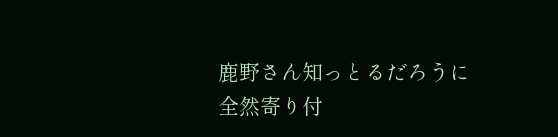鹿野さん知っとるだろうに
全然寄り付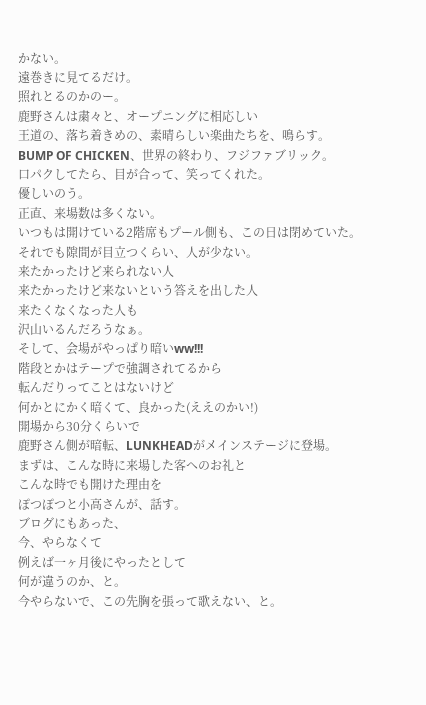かない。
遠巻きに見てるだけ。
照れとるのかのー。
鹿野さんは粛々と、オープニングに相応しい
王道の、落ち着きめの、素晴らしい楽曲たちを、鳴らす。
BUMP OF CHICKEN、世界の終わり、フジファブリック。
口パクしてたら、目が合って、笑ってくれた。
優しいのう。
正直、来場数は多くない。
いつもは開けている2階席もプール側も、この日は閉めていた。
それでも隙間が目立つくらい、人が少ない。
来たかったけど来られない人
来たかったけど来ないという答えを出した人
来たくなくなった人も
沢山いるんだろうなぁ。
そして、会場がやっぱり暗いww!!!
階段とかはテープで強調されてるから
転んだりってことはないけど
何かとにかく暗くて、良かった(ええのかい!)
開場から30分くらいで
鹿野さん側が暗転、LUNKHEADがメインステージに登場。
まずは、こんな時に来場した客へのお礼と
こんな時でも開けた理由を
ぽつぽつと小高さんが、話す。
ブログにもあった、
今、やらなくて
例えば一ヶ月後にやったとして
何が違うのか、と。
今やらないで、この先胸を張って歌えない、と。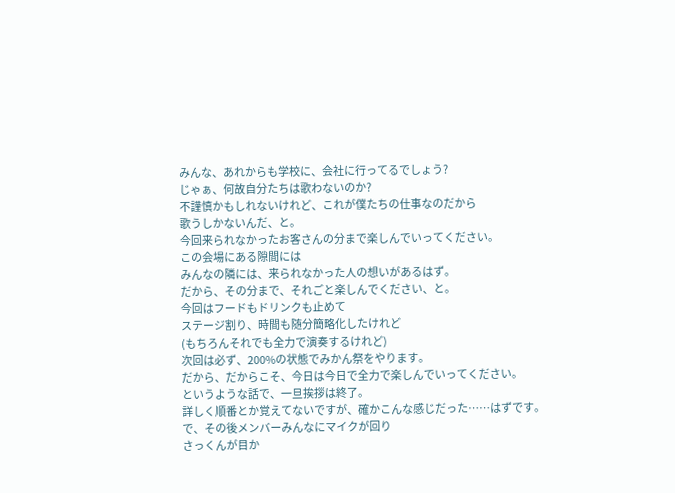みんな、あれからも学校に、会社に行ってるでしょう?
じゃぁ、何故自分たちは歌わないのか?
不謹慎かもしれないけれど、これが僕たちの仕事なのだから
歌うしかないんだ、と。
今回来られなかったお客さんの分まで楽しんでいってください。
この会場にある隙間には
みんなの隣には、来られなかった人の想いがあるはず。
だから、その分まで、それごと楽しんでください、と。
今回はフードもドリンクも止めて
ステージ割り、時間も随分簡略化したけれど
(もちろんそれでも全力で演奏するけれど)
次回は必ず、200%の状態でみかん祭をやります。
だから、だからこそ、今日は今日で全力で楽しんでいってください。
というような話で、一旦挨拶は終了。
詳しく順番とか覚えてないですが、確かこんな感じだった……はずです。
で、その後メンバーみんなにマイクが回り
さっくんが目か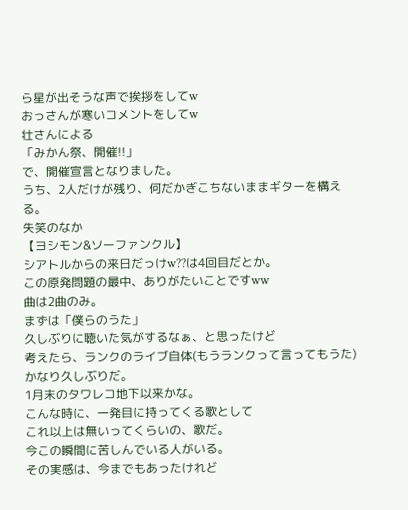ら星が出そうな声で挨拶をしてw
おっさんが寒いコメントをしてw
壮さんによる
「みかん祭、開催!!」
で、開催宣言となりました。
うち、2人だけが残り、何だかぎこちないままギターを構える。
失笑のなか
【ヨシモン&ソーファンクル】
シアトルからの来日だっけw??は4回目だとか。
この原発問題の最中、ありがたいことですww
曲は2曲のみ。
まずは「僕らのうた」
久しぶりに聴いた気がするなぁ、と思ったけど
考えたら、ランクのライブ自体(もうランクって言ってもうた)
かなり久しぶりだ。
1月末のタワレコ地下以来かな。
こんな時に、一発目に持ってくる歌として
これ以上は無いってくらいの、歌だ。
今この瞬間に苦しんでいる人がいる。
その実感は、今までもあったけれど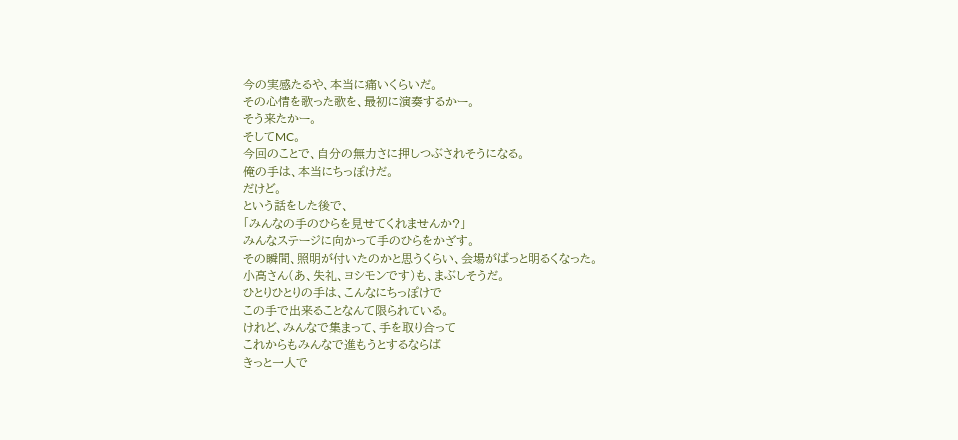今の実感たるや、本当に痛いくらいだ。
その心情を歌った歌を、最初に演奏するかー。
そう来たかー。
そしてMC。
今回のことで、自分の無力さに押しつぶされそうになる。
俺の手は、本当にちっぽけだ。
だけど。
という話をした後で、
「みんなの手のひらを見せてくれませんか?」
みんなステージに向かって手のひらをかざす。
その瞬間、照明が付いたのかと思うくらい、会場がぱっと明るくなった。
小高さん(あ、失礼、ヨシモンです)も、まぶしそうだ。
ひとりひとりの手は、こんなにちっぽけで
この手で出来ることなんて限られている。
けれど、みんなで集まって、手を取り合って
これからもみんなで進もうとするならば
きっと一人で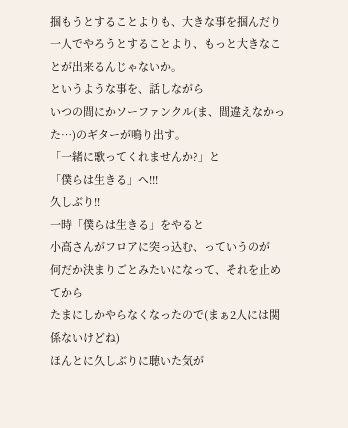掴もうとすることよりも、大きな事を掴んだり
一人でやろうとすることより、もっと大きなことが出来るんじゃないか。
というような事を、話しながら
いつの間にかソーファンクル(ま、間違えなかった…)のギターが鳴り出す。
「一緒に歌ってくれませんか?」と
「僕らは生きる」へ!!!
久しぶり!!
一時「僕らは生きる」をやると
小高さんがフロアに突っ込む、っていうのが
何だか決まりごとみたいになって、それを止めてから
たまにしかやらなくなったので(まぁ2人には関係ないけどね)
ほんとに久しぶりに聴いた気が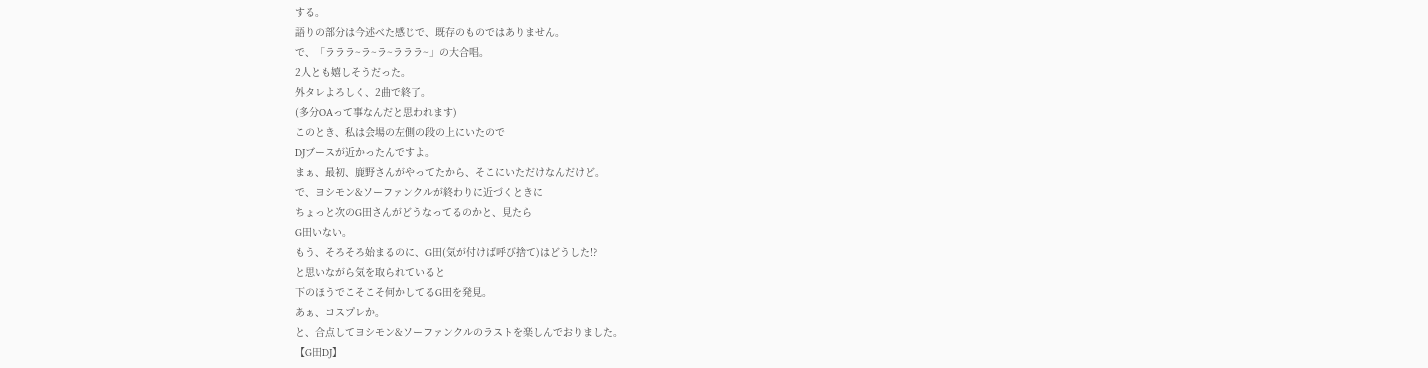する。
語りの部分は今述べた感じで、既存のものではありません。
で、「ラララ~ラ~ラ~ラララ~」の大合唱。
2人とも嬉しそうだった。
外タレよろしく、2曲で終了。
(多分OAって事なんだと思われます)
このとき、私は会場の左側の段の上にいたので
DJブースが近かったんですよ。
まぁ、最初、鹿野さんがやってたから、そこにいただけなんだけど。
で、ヨシモン&ソーファンクルが終わりに近づくときに
ちょっと次のG田さんがどうなってるのかと、見たら
G田いない。
もう、そろそろ始まるのに、G田(気が付けば呼び捨て)はどうした!?
と思いながら気を取られていると
下のほうでこそこそ何かしてるG田を発見。
あぁ、コスプレか。
と、合点してヨシモン&ソーファンクルのラストを楽しんでおりました。
【G田DJ】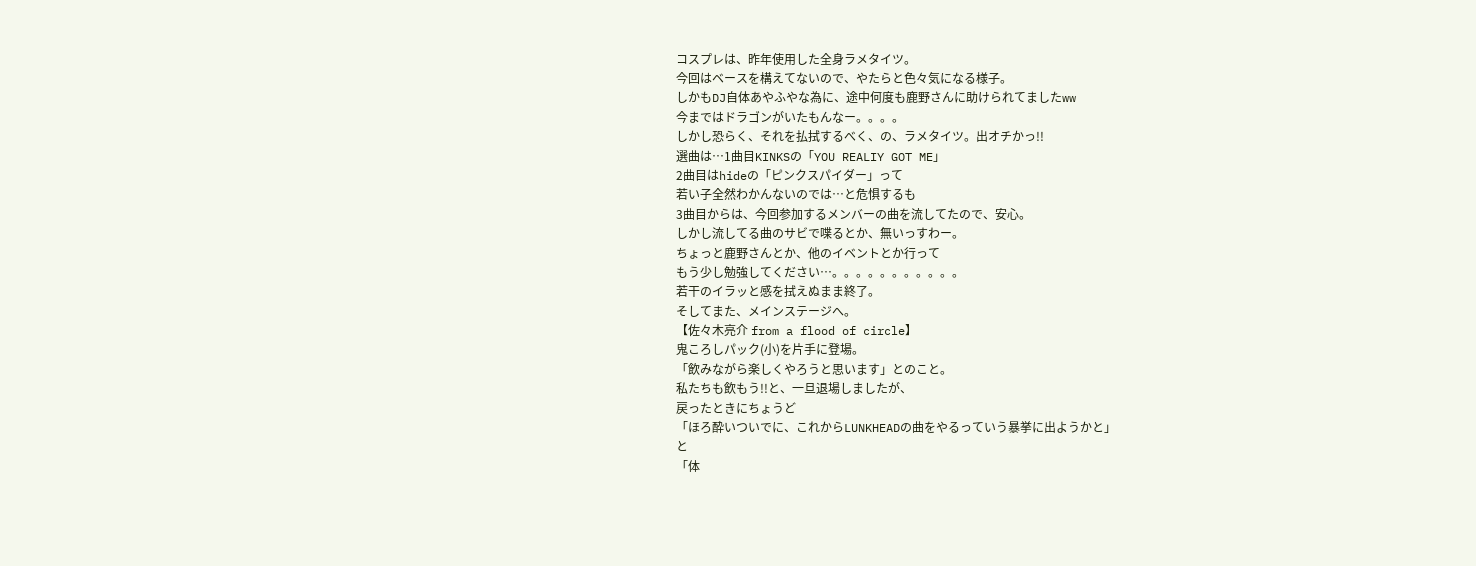コスプレは、昨年使用した全身ラメタイツ。
今回はベースを構えてないので、やたらと色々気になる様子。
しかもDJ自体あやふやな為に、途中何度も鹿野さんに助けられてましたww
今まではドラゴンがいたもんなー。。。。
しかし恐らく、それを払拭するべく、の、ラメタイツ。出オチかっ!!
選曲は…1曲目KINKSの「YOU REALIY GOT ME」
2曲目はhideの「ピンクスパイダー」って
若い子全然わかんないのでは…と危惧するも
3曲目からは、今回参加するメンバーの曲を流してたので、安心。
しかし流してる曲のサビで喋るとか、無いっすわー。
ちょっと鹿野さんとか、他のイベントとか行って
もう少し勉強してください…。。。。。。。。。。。
若干のイラッと感を拭えぬまま終了。
そしてまた、メインステージへ。
【佐々木亮介 from a flood of circle】
鬼ころしパック(小)を片手に登場。
「飲みながら楽しくやろうと思います」とのこと。
私たちも飲もう!!と、一旦退場しましたが、
戻ったときにちょうど
「ほろ酔いついでに、これからLUNKHEADの曲をやるっていう暴挙に出ようかと」
と
「体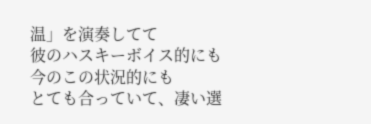温」を演奏してて
彼のハスキーボイス的にも
今のこの状況的にも
とても合っていて、凄い選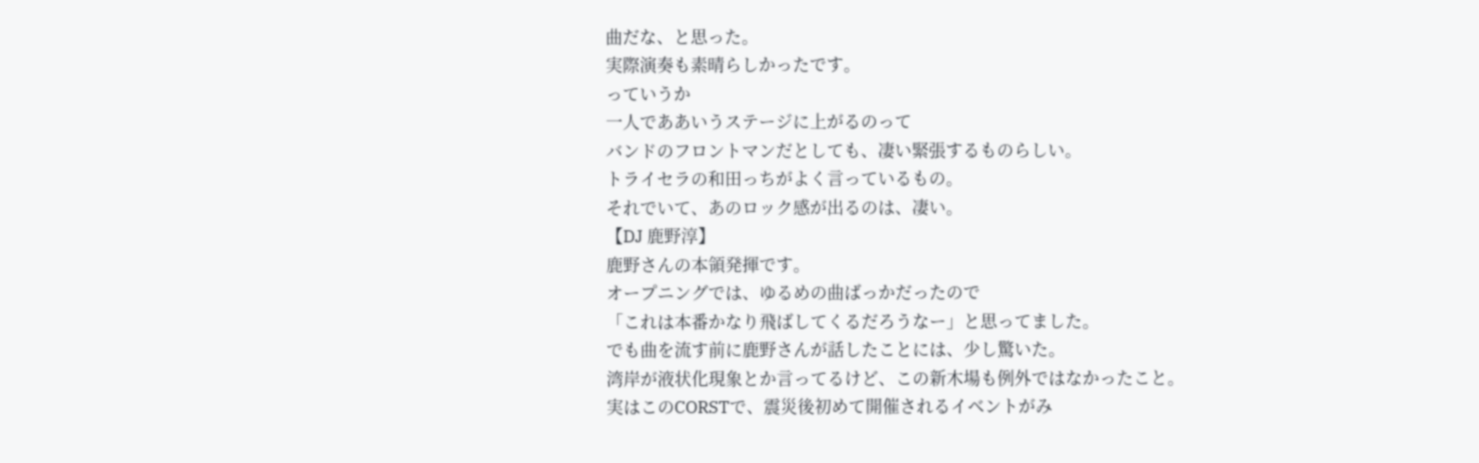曲だな、と思った。
実際演奏も素晴らしかったです。
っていうか
一人でああいうステージに上がるのって
バンドのフロントマンだとしても、凄い緊張するものらしい。
トライセラの和田っちがよく言っているもの。
それでいて、あのロック感が出るのは、凄い。
【DJ 鹿野淳】
鹿野さんの本領発揮です。
オープニングでは、ゆるめの曲ばっかだったので
「これは本番かなり飛ばしてくるだろうなー」と思ってました。
でも曲を流す前に鹿野さんが話したことには、少し驚いた。
湾岸が液状化現象とか言ってるけど、この新木場も例外ではなかったこと。
実はこのCORSTで、震災後初めて開催されるイベントがみ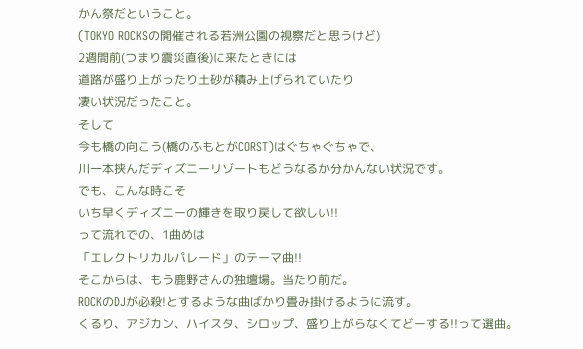かん祭だということ。
(TOKYO ROCKSの開催される若洲公園の視察だと思うけど)
2週間前(つまり震災直後)に来たときには
道路が盛り上がったり土砂が積み上げられていたり
凄い状況だったこと。
そして
今も橋の向こう(橋のふもとがCORST)はぐちゃぐちゃで、
川一本挟んだディズニーリゾートもどうなるか分かんない状況です。
でも、こんな時こそ
いち早くディズニーの輝きを取り戻して欲しい!!
って流れでの、1曲めは
「エレクトリカルパレード」のテーマ曲!!
そこからは、もう鹿野さんの独壇場。当たり前だ。
ROCKのDJが必殺!とするような曲ばかり畳み掛けるように流す。
くるり、アジカン、ハイスタ、シロップ、盛り上がらなくてどーする!!って選曲。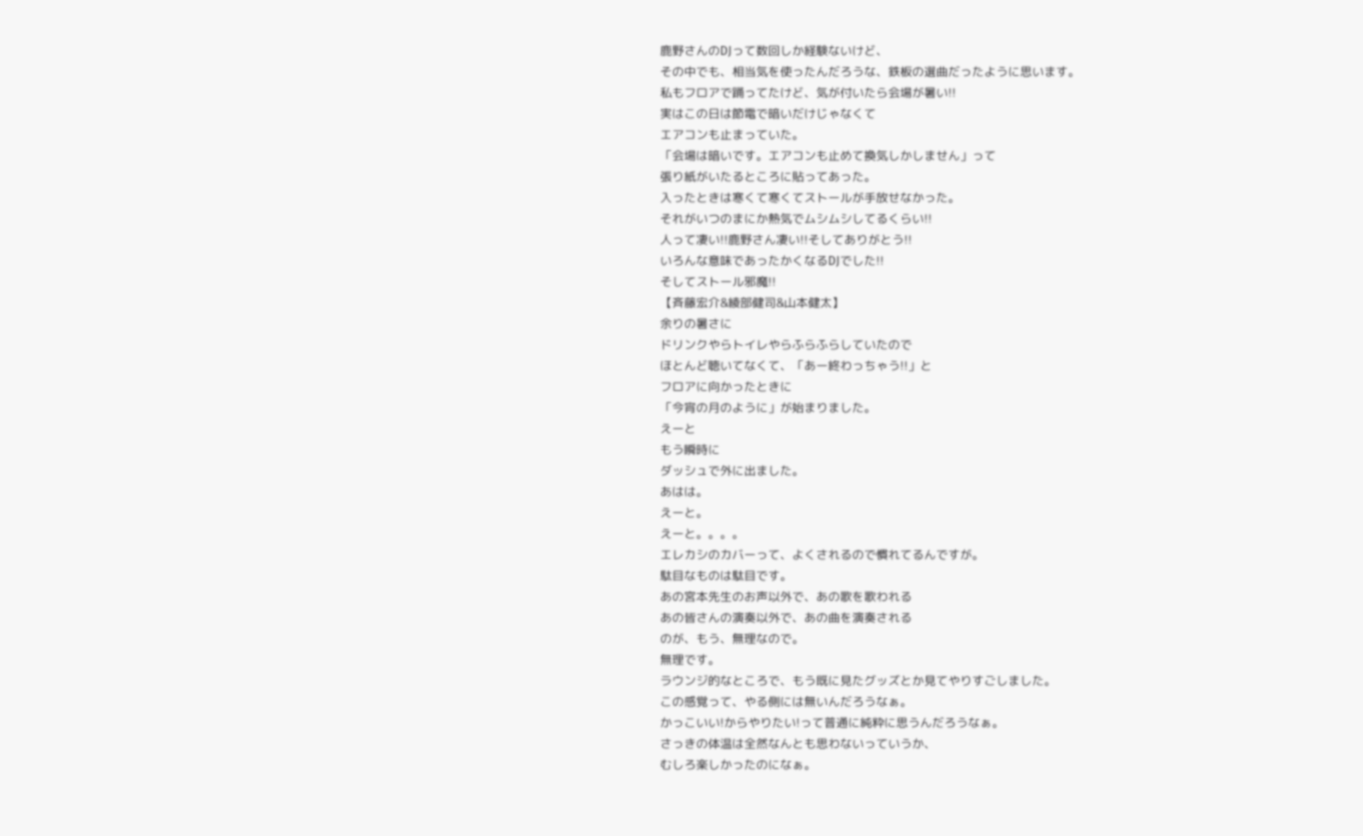鹿野さんのDJって数回しか経験ないけど、
その中でも、相当気を使ったんだろうな、鉄板の選曲だったように思います。
私もフロアで踊ってたけど、気が付いたら会場が暑い!!
実はこの日は節電で暗いだけじゃなくて
エアコンも止まっていた。
「会場は暗いです。エアコンも止めて換気しかしません」って
張り紙がいたるところに貼ってあった。
入ったときは寒くて寒くてストールが手放せなかった。
それがいつのまにか熱気でムシムシしてるくらい!!
人って凄い!!鹿野さん凄い!!そしてありがとう!!
いろんな意味であったかくなるDJでした!!
そしてストール邪魔!!
【斉藤宏介&綾部健司&山本健太】
余りの暑さに
ドリンクやらトイレやらふらふらしていたので
ほとんど聴いてなくて、「あー終わっちゃう!!」と
フロアに向かったときに
「今宵の月のように」が始まりました。
えーと
もう瞬時に
ダッシュで外に出ました。
あはは。
えーと。
えーと。。。。
エレカシのカバーって、よくされるので慣れてるんですが。
駄目なものは駄目です。
あの宮本先生のお声以外で、あの歌を歌われる
あの皆さんの演奏以外で、あの曲を演奏される
のが、もう、無理なので。
無理です。
ラウンジ的なところで、もう既に見たグッズとか見てやりすごしました。
この感覚って、やる側には無いんだろうなぁ。
かっこいい!からやりたい!って普通に純粋に思うんだろうなぁ。
さっきの体温は全然なんとも思わないっていうか、
むしろ楽しかったのになぁ。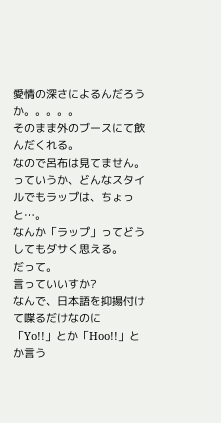愛情の深さによるんだろうか。。。。。
そのまま外のブースにて飲んだくれる。
なので呂布は見てません。
っていうか、どんなスタイルでもラップは、ちょっと…。
なんか「ラップ」ってどうしてもダサく思える。
だって。
言っていいすか?
なんで、日本語を抑揚付けて喋るだけなのに
「Yo!!」とか「Hoo!!」とか言う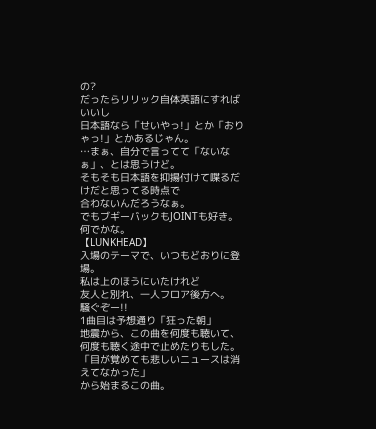の?
だったらリリック自体英語にすればいいし
日本語なら「せいやっ!」とか「おりゃっ!」とかあるじゃん。
…まぁ、自分で言ってて「ないなぁ」、とは思うけど。
そもそも日本語を抑揚付けて喋るだけだと思ってる時点で
合わないんだろうなぁ。
でもブギーバックもJOINTも好き。
何でかな。
【LUNKHEAD】
入場のテーマで、いつもどおりに登場。
私は上のほうにいたけれど
友人と別れ、一人フロア後方へ。
騒ぐぞー!!
1曲目は予想通り「狂った朝」
地震から、この曲を何度も聴いて、何度も聴く途中で止めたりもした。
「目が覚めても悲しいニュースは消えてなかった」
から始まるこの曲。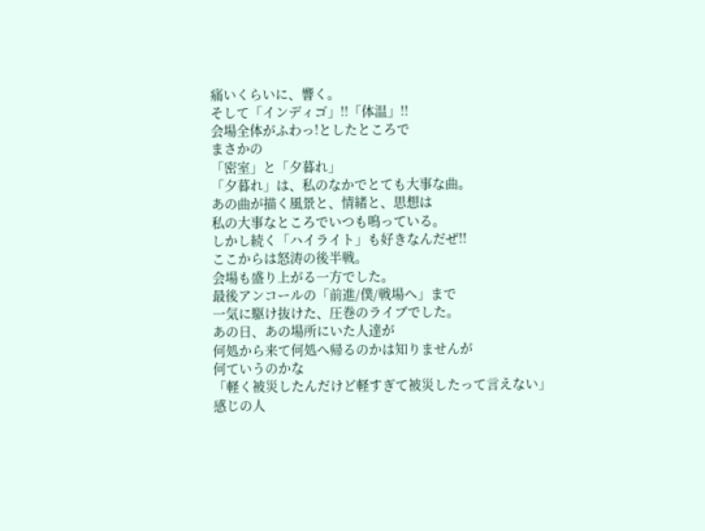痛いくらいに、響く。
そして「インディゴ」!!「体温」!!
会場全体がふわっ!としたところで
まさかの
「密室」と「夕暮れ」
「夕暮れ」は、私のなかでとても大事な曲。
あの曲が描く風景と、情緒と、思想は
私の大事なところでいつも鳴っている。
しかし続く「ハイライト」も好きなんだぜ!!
ここからは怒涛の後半戦。
会場も盛り上がる一方でした。
最後アンコールの「前進/僕/戦場へ」まで
一気に駆け抜けた、圧巻のライブでした。
あの日、あの場所にいた人達が
何処から来て何処へ帰るのかは知りませんが
何ていうのかな
「軽く被災したんだけど軽すぎて被災したって言えない」感じの人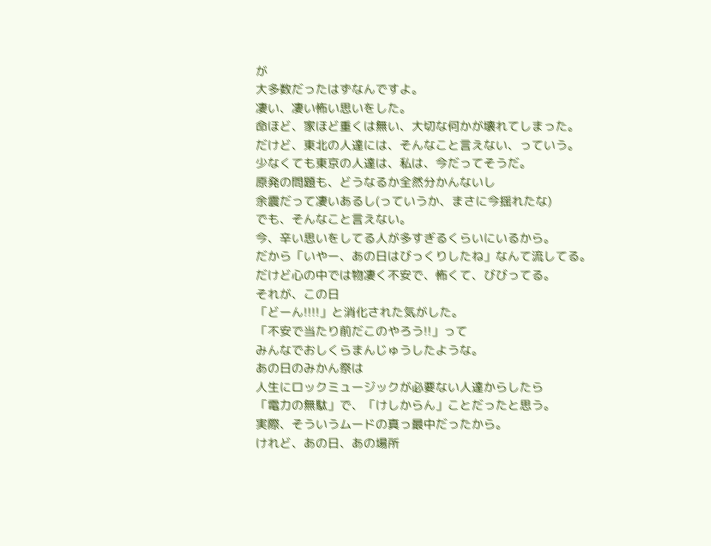が
大多数だったはずなんですよ。
凄い、凄い怖い思いをした。
命ほど、家ほど重くは無い、大切な何かが壊れてしまった。
だけど、東北の人達には、そんなこと言えない、っていう。
少なくても東京の人達は、私は、今だってそうだ。
原発の問題も、どうなるか全然分かんないし
余震だって凄いあるし(っていうか、まさに今揺れたな)
でも、そんなこと言えない。
今、辛い思いをしてる人が多すぎるくらいにいるから。
だから「いやー、あの日はびっくりしたね」なんて流してる。
だけど心の中では物凄く不安で、怖くて、びびってる。
それが、この日
「どーん!!!!」と消化された気がした。
「不安で当たり前だこのやろう!!」って
みんなでおしくらまんじゅうしたような。
あの日のみかん祭は
人生にロックミュージックが必要ない人達からしたら
「電力の無駄」で、「けしからん」ことだったと思う。
実際、そういうムードの真っ最中だったから。
けれど、あの日、あの場所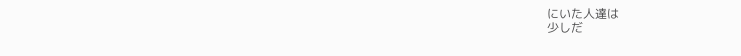にいた人達は
少しだ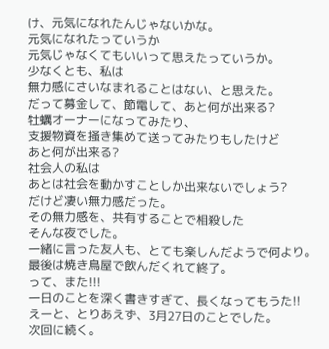け、元気になれたんじゃないかな。
元気になれたっていうか
元気じゃなくてもいいって思えたっていうか。
少なくとも、私は
無力感にさいなまれることはない、と思えた。
だって募金して、節電して、あと何が出来る?
牡蠣オーナーになってみたり、
支援物資を掻き集めて送ってみたりもしたけど
あと何が出来る?
社会人の私は
あとは社会を動かすことしか出来ないでしょう?
だけど凄い無力感だった。
その無力感を、共有することで相殺した
そんな夜でした。
一緒に言った友人も、とても楽しんだようで何より。
最後は焼き鳥屋で飲んだくれて終了。
って、また!!!
一日のことを深く書きすぎて、長くなってもうた!!
えーと、とりあえず、3月27日のことでした。
次回に続く。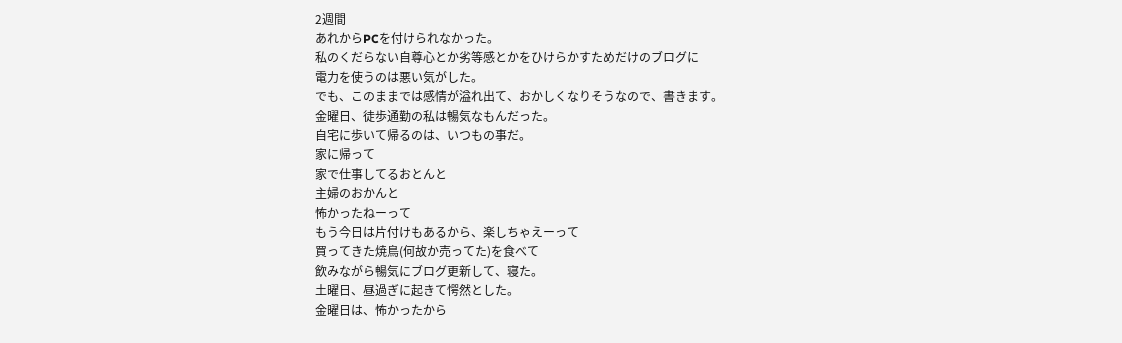2週間
あれからPCを付けられなかった。
私のくだらない自尊心とか劣等感とかをひけらかすためだけのブログに
電力を使うのは悪い気がした。
でも、このままでは感情が溢れ出て、おかしくなりそうなので、書きます。
金曜日、徒歩通勤の私は暢気なもんだった。
自宅に歩いて帰るのは、いつもの事だ。
家に帰って
家で仕事してるおとんと
主婦のおかんと
怖かったねーって
もう今日は片付けもあるから、楽しちゃえーって
買ってきた焼鳥(何故か売ってた)を食べて
飲みながら暢気にブログ更新して、寝た。
土曜日、昼過ぎに起きて愕然とした。
金曜日は、怖かったから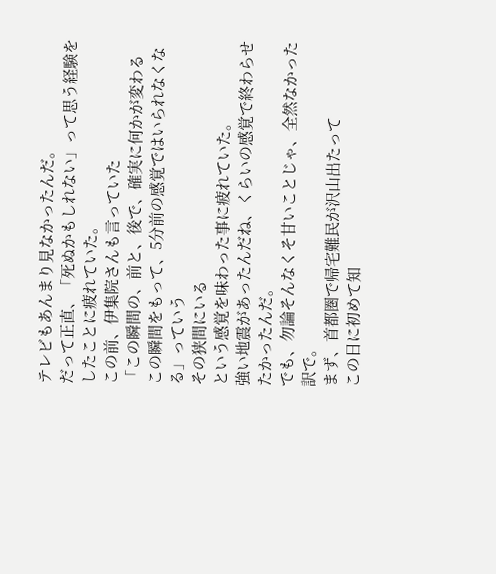テレビもあんまり見なかったんだ。
だって正直、「死ぬかもしれない」って思う経験をしたことに疲れていた。
この前、伊集院さんも言っていた
「この瞬間の、前と、後で、確実に何かが変わる
この瞬間をもって、5分前の感覚ではいられなくなる」っていう
その狭間にいる
という感覚を味わった事に疲れていた。
強い地震があったんだね、くらいの感覚で終わらせたかったんだ。
でも、勿論そんなくそ甘いことじゃ、全然なかった訳で。
まず、首都圏で帰宅難民が沢山出たって
この日に初めて知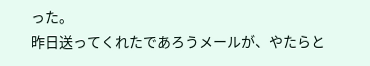った。
昨日送ってくれたであろうメールが、やたらと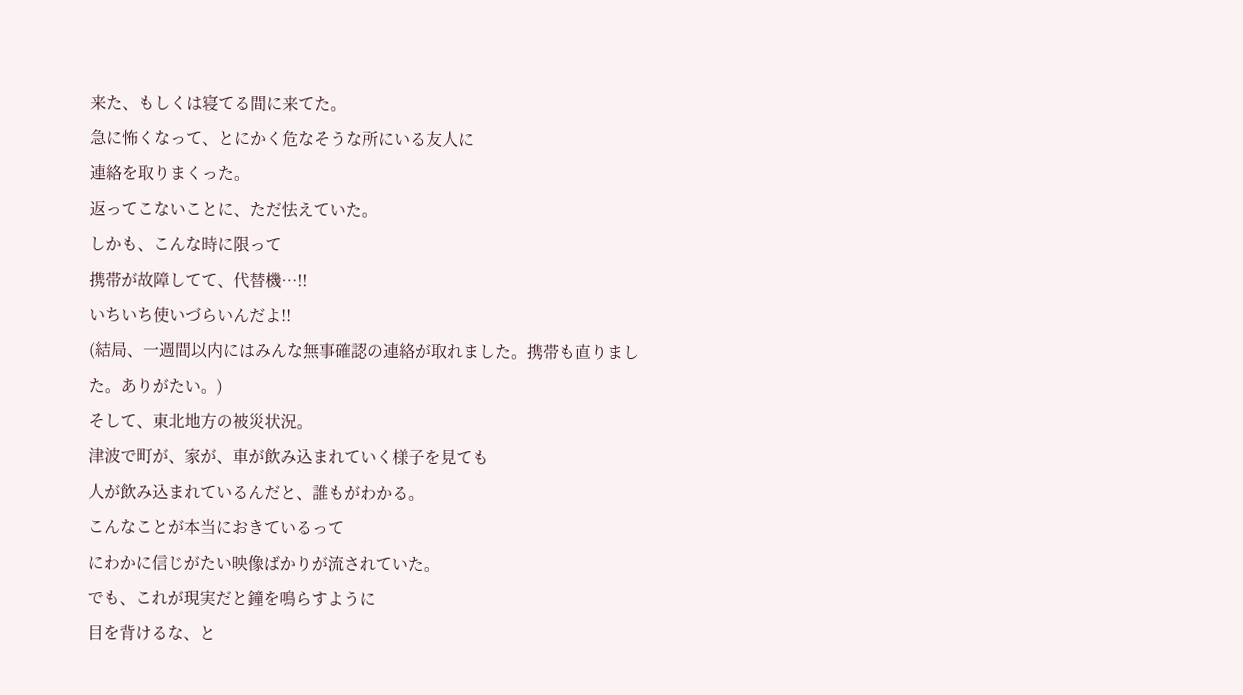来た、もしくは寝てる間に来てた。
急に怖くなって、とにかく危なそうな所にいる友人に
連絡を取りまくった。
返ってこないことに、ただ怯えていた。
しかも、こんな時に限って
携帯が故障してて、代替機…!!
いちいち使いづらいんだよ!!
(結局、一週間以内にはみんな無事確認の連絡が取れました。携帯も直りました。ありがたい。)
そして、東北地方の被災状況。
津波で町が、家が、車が飲み込まれていく様子を見ても
人が飲み込まれているんだと、誰もがわかる。
こんなことが本当におきているって
にわかに信じがたい映像ばかりが流されていた。
でも、これが現実だと鐘を鳴らすように
目を背けるな、と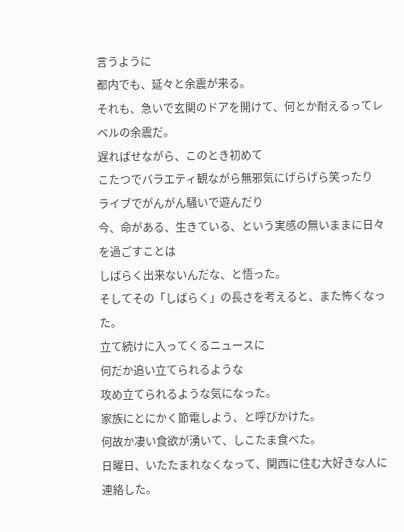言うように
都内でも、延々と余震が来る。
それも、急いで玄関のドアを開けて、何とか耐えるってレベルの余震だ。
遅ればせながら、このとき初めて
こたつでバラエティ観ながら無邪気にげらげら笑ったり
ライブでがんがん騒いで遊んだり
今、命がある、生きている、という実感の無いままに日々を過ごすことは
しばらく出来ないんだな、と悟った。
そしてその「しばらく」の長さを考えると、また怖くなった。
立て続けに入ってくるニュースに
何だか追い立てられるような
攻め立てられるような気になった。
家族にとにかく節電しよう、と呼びかけた。
何故か凄い食欲が湧いて、しこたま食べた。
日曜日、いたたまれなくなって、関西に住む大好きな人に連絡した。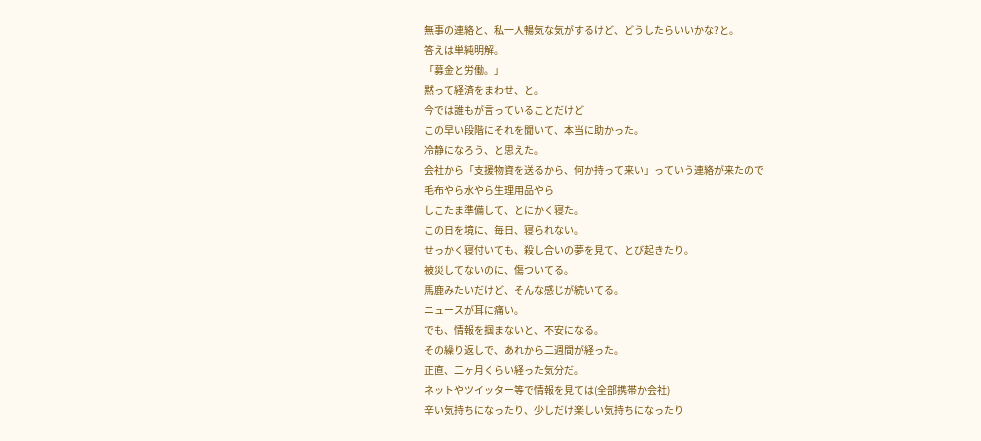無事の連絡と、私一人暢気な気がするけど、どうしたらいいかな?と。
答えは単純明解。
「募金と労働。」
黙って経済をまわせ、と。
今では誰もが言っていることだけど
この早い段階にそれを聞いて、本当に助かった。
冷静になろう、と思えた。
会社から「支援物資を送るから、何か持って来い」っていう連絡が来たので
毛布やら水やら生理用品やら
しこたま準備して、とにかく寝た。
この日を境に、毎日、寝られない。
せっかく寝付いても、殺し合いの夢を見て、とび起きたり。
被災してないのに、傷ついてる。
馬鹿みたいだけど、そんな感じが続いてる。
ニュースが耳に痛い。
でも、情報を掴まないと、不安になる。
その繰り返しで、あれから二週間が経った。
正直、二ヶ月くらい経った気分だ。
ネットやツイッター等で情報を見ては(全部携帯か会社)
辛い気持ちになったり、少しだけ楽しい気持ちになったり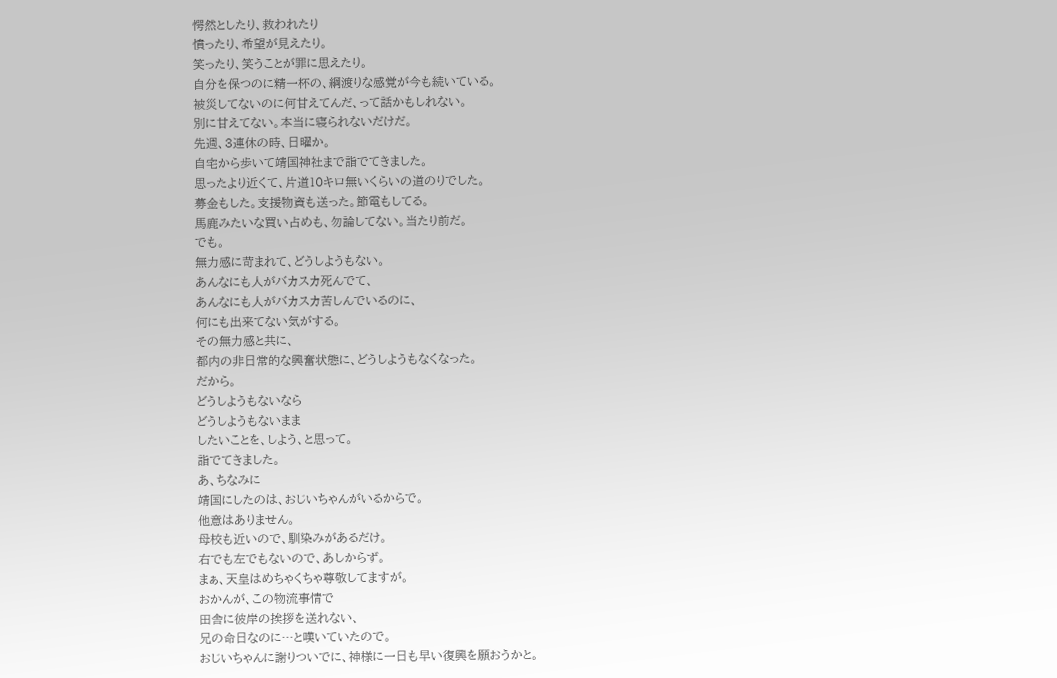愕然としたり、救われたり
憤ったり、希望が見えたり。
笑ったり、笑うことが罪に思えたり。
自分を保つのに精一杯の、綱渡りな感覚が今も続いている。
被災してないのに何甘えてんだ、って話かもしれない。
別に甘えてない。本当に寝られないだけだ。
先週、3連休の時、日曜か。
自宅から歩いて靖国神社まで詣でてきました。
思ったより近くて、片道10キロ無いくらいの道のりでした。
募金もした。支援物資も送った。節電もしてる。
馬鹿みたいな買い占めも、勿論してない。当たり前だ。
でも。
無力感に苛まれて、どうしようもない。
あんなにも人がバカスカ死んでて、
あんなにも人がバカスカ苦しんでいるのに、
何にも出来てない気がする。
その無力感と共に、
都内の非日常的な興奮状態に、どうしようもなくなった。
だから。
どうしようもないなら
どうしようもないまま
したいことを、しよう、と思って。
詣でてきました。
あ、ちなみに
靖国にしたのは、おじいちゃんがいるからで。
他意はありません。
母校も近いので、馴染みがあるだけ。
右でも左でもないので、あしからず。
まぁ、天皇はめちゃくちゃ尊敬してますが。
おかんが、この物流事情で
田舎に彼岸の挨拶を送れない、
兄の命日なのに…と嘆いていたので。
おじいちゃんに謝りついでに、神様に一日も早い復興を願おうかと。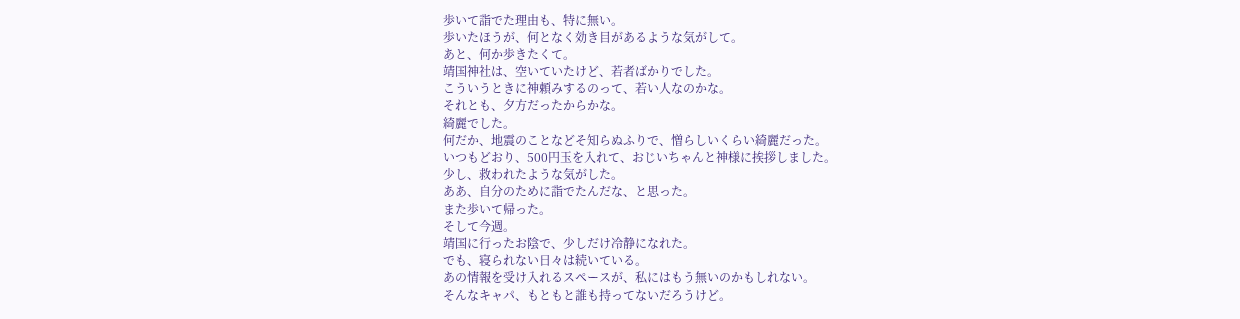歩いて詣でた理由も、特に無い。
歩いたほうが、何となく効き目があるような気がして。
あと、何か歩きたくて。
靖国神社は、空いていたけど、若者ばかりでした。
こういうときに神頼みするのって、若い人なのかな。
それとも、夕方だったからかな。
綺麗でした。
何だか、地震のことなどそ知らぬふりで、憎らしいくらい綺麗だった。
いつもどおり、500円玉を入れて、おじいちゃんと神様に挨拶しました。
少し、救われたような気がした。
ああ、自分のために詣でたんだな、と思った。
また歩いて帰った。
そして今週。
靖国に行ったお陰で、少しだけ冷静になれた。
でも、寝られない日々は続いている。
あの情報を受け入れるスペースが、私にはもう無いのかもしれない。
そんなキャパ、もともと誰も持ってないだろうけど。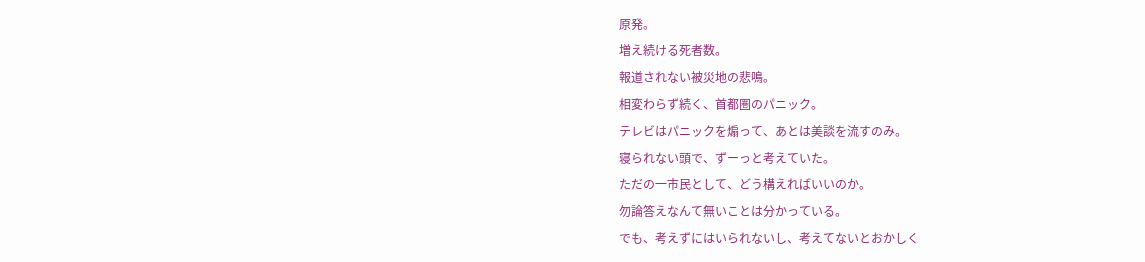原発。
増え続ける死者数。
報道されない被災地の悲鳴。
相変わらず続く、首都圏のパニック。
テレビはパニックを煽って、あとは美談を流すのみ。
寝られない頭で、ずーっと考えていた。
ただの一市民として、どう構えればいいのか。
勿論答えなんて無いことは分かっている。
でも、考えずにはいられないし、考えてないとおかしく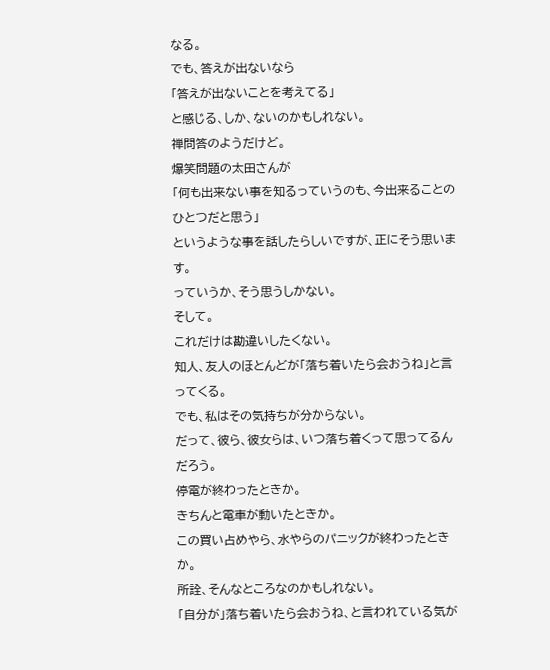なる。
でも、答えが出ないなら
「答えが出ないことを考えてる」
と感じる、しか、ないのかもしれない。
禅問答のようだけど。
爆笑問題の太田さんが
「何も出来ない事を知るっていうのも、今出来ることのひとつだと思う」
というような事を話したらしいですが、正にそう思います。
っていうか、そう思うしかない。
そして。
これだけは勘違いしたくない。
知人、友人のほとんどが「落ち着いたら会おうね」と言ってくる。
でも、私はその気持ちが分からない。
だって、彼ら、彼女らは、いつ落ち着くって思ってるんだろう。
停電が終わったときか。
きちんと電車が動いたときか。
この買い占めやら、水やらのパニックが終わったときか。
所詮、そんなところなのかもしれない。
「自分が」落ち着いたら会おうね、と言われている気が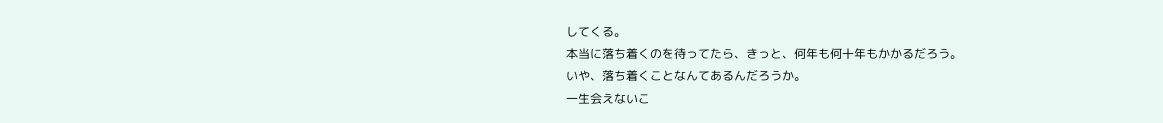してくる。
本当に落ち着くのを待ってたら、きっと、何年も何十年もかかるだろう。
いや、落ち着くことなんてあるんだろうか。
一生会えないこ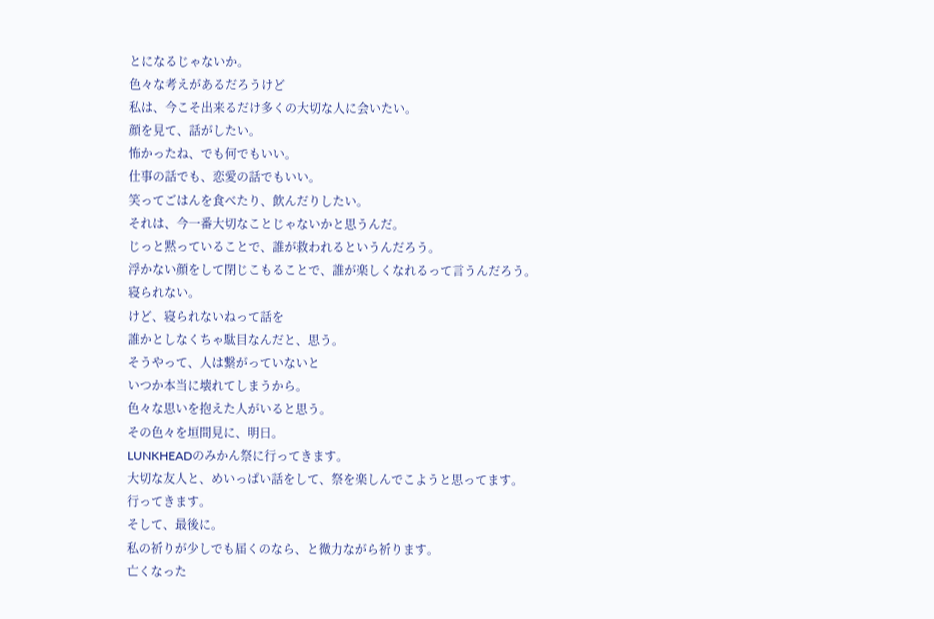とになるじゃないか。
色々な考えがあるだろうけど
私は、今こそ出来るだけ多くの大切な人に会いたい。
顔を見て、話がしたい。
怖かったね、でも何でもいい。
仕事の話でも、恋愛の話でもいい。
笑ってごはんを食べたり、飲んだりしたい。
それは、今一番大切なことじゃないかと思うんだ。
じっと黙っていることで、誰が救われるというんだろう。
浮かない顔をして閉じこもることで、誰が楽しくなれるって言うんだろう。
寝られない。
けど、寝られないねって話を
誰かとしなくちゃ駄目なんだと、思う。
そうやって、人は繋がっていないと
いつか本当に壊れてしまうから。
色々な思いを抱えた人がいると思う。
その色々を垣間見に、明日。
LUNKHEADのみかん祭に行ってきます。
大切な友人と、めいっぱい話をして、祭を楽しんでこようと思ってます。
行ってきます。
そして、最後に。
私の祈りが少しでも届くのなら、と微力ながら祈ります。
亡くなった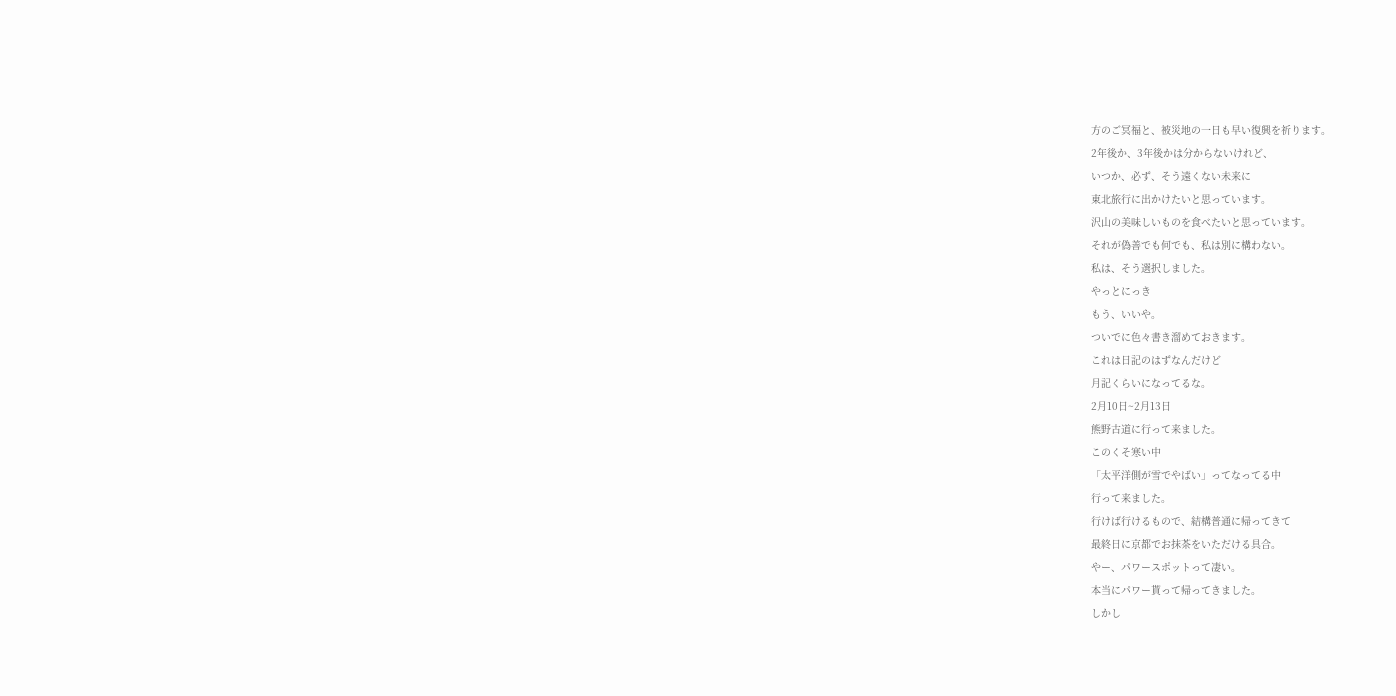方のご冥福と、被災地の一日も早い復興を祈ります。
2年後か、3年後かは分からないけれど、
いつか、必ず、そう遠くない未来に
東北旅行に出かけたいと思っています。
沢山の美味しいものを食べたいと思っています。
それが偽善でも何でも、私は別に構わない。
私は、そう選択しました。
やっとにっき
もう、いいや。
ついでに色々書き溜めておきます。
これは日記のはずなんだけど
月記くらいになってるな。
2月10日~2月13日
熊野古道に行って来ました。
このくそ寒い中
「太平洋側が雪でやばい」ってなってる中
行って来ました。
行けば行けるもので、結構普通に帰ってきて
最終日に京都でお抹茶をいただける具合。
やー、パワースポットって凄い。
本当にパワー貰って帰ってきました。
しかし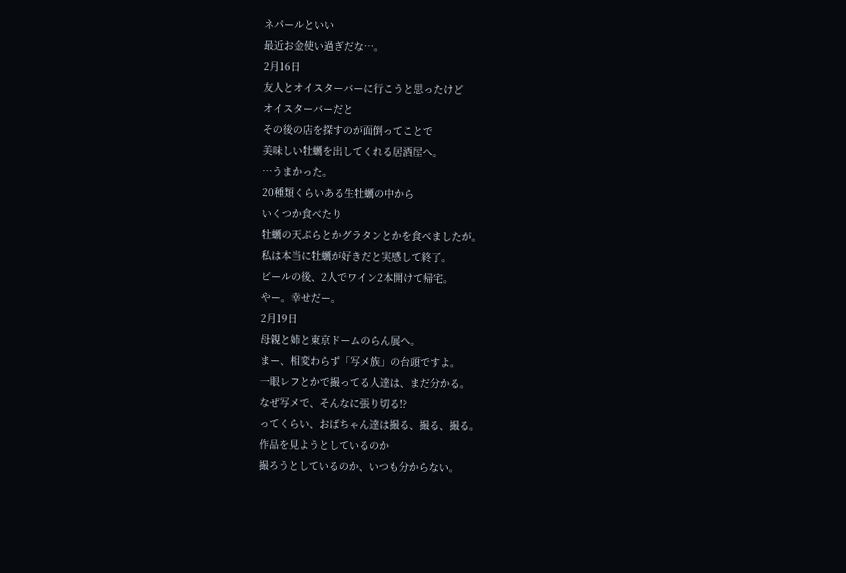ネパールといい
最近お金使い過ぎだな…。
2月16日
友人とオイスターバーに行こうと思ったけど
オイスターバーだと
その後の店を探すのが面倒ってことで
美味しい牡蠣を出してくれる居酒屋へ。
…うまかった。
20種類くらいある生牡蠣の中から
いくつか食べたり
牡蠣の天ぷらとかグラタンとかを食べましたが。
私は本当に牡蠣が好きだと実感して終了。
ビールの後、2人でワイン2本開けて帰宅。
やー。幸せだー。
2月19日
母親と姉と東京ドームのらん展へ。
まー、相変わらず「写メ族」の台頭ですよ。
一眼レフとかで撮ってる人達は、まだ分かる。
なぜ写メで、そんなに張り切る!?
ってくらい、おばちゃん達は撮る、撮る、撮る。
作品を見ようとしているのか
撮ろうとしているのか、いつも分からない。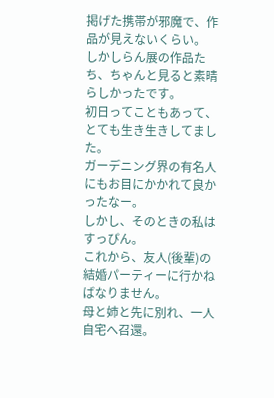掲げた携帯が邪魔で、作品が見えないくらい。
しかしらん展の作品たち、ちゃんと見ると素晴らしかったです。
初日ってこともあって、とても生き生きしてました。
ガーデニング界の有名人にもお目にかかれて良かったなー。
しかし、そのときの私はすっぴん。
これから、友人(後輩)の結婚パーティーに行かねばなりません。
母と姉と先に別れ、一人自宅へ召還。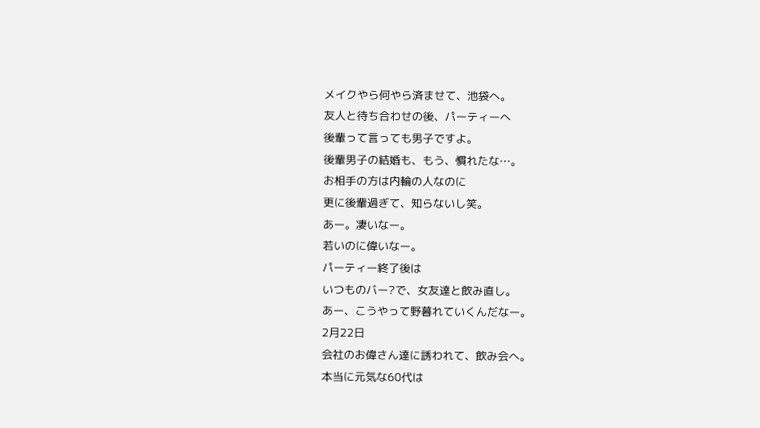メイクやら何やら済ませて、池袋へ。
友人と待ち合わせの後、パーティーへ
後輩って言っても男子ですよ。
後輩男子の結婚も、もう、慣れたな…。
お相手の方は内輪の人なのに
更に後輩過ぎて、知らないし笑。
あー。凄いなー。
若いのに偉いなー。
パーティー終了後は
いつものバー?で、女友達と飲み直し。
あー、こうやって野暮れていくんだなー。
2月22日
会社のお偉さん達に誘われて、飲み会へ。
本当に元気な60代は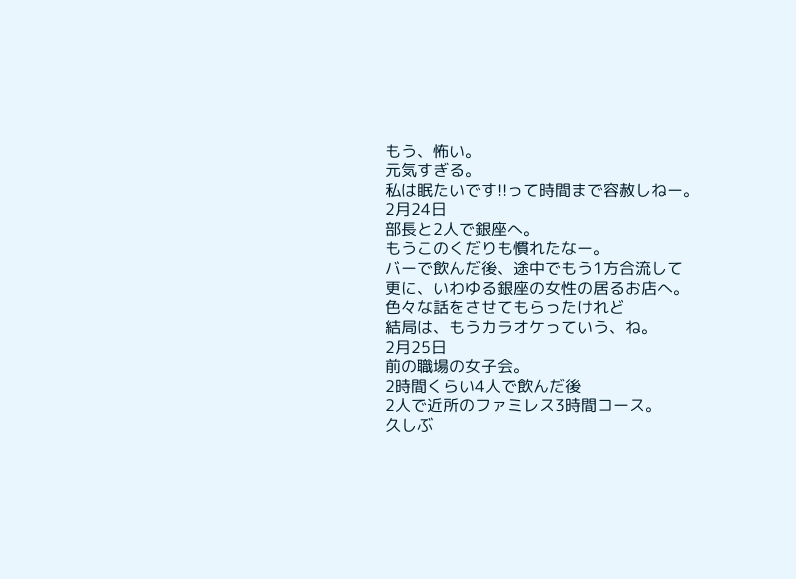もう、怖い。
元気すぎる。
私は眠たいです!!って時間まで容赦しねー。
2月24日
部長と2人で銀座へ。
もうこのくだりも慣れたなー。
バーで飲んだ後、途中でもう1方合流して
更に、いわゆる銀座の女性の居るお店へ。
色々な話をさせてもらったけれど
結局は、もうカラオケっていう、ね。
2月25日
前の職場の女子会。
2時間くらい4人で飲んだ後
2人で近所のファミレス3時間コース。
久しぶ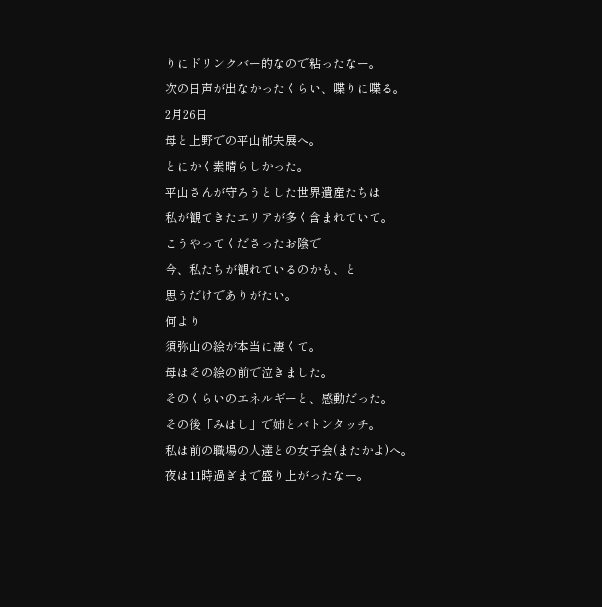りにドリンクバー的なので粘ったなー。
次の日声が出なかったくらい、喋りに喋る。
2月26日
母と上野での平山郁夫展へ。
とにかく素晴らしかった。
平山さんが守ろうとした世界遺産たちは
私が観てきたエリアが多く含まれていて。
こうやってくださったお陰で
今、私たちが観れているのかも、と
思うだけでありがたい。
何より
須弥山の絵が本当に凄くて。
母はその絵の前で泣きました。
そのくらいのエネルギーと、感動だった。
その後「みはし」で姉とバトンタッチ。
私は前の職場の人達との女子会(またかよ)へ。
夜は11時過ぎまで盛り上がったなー。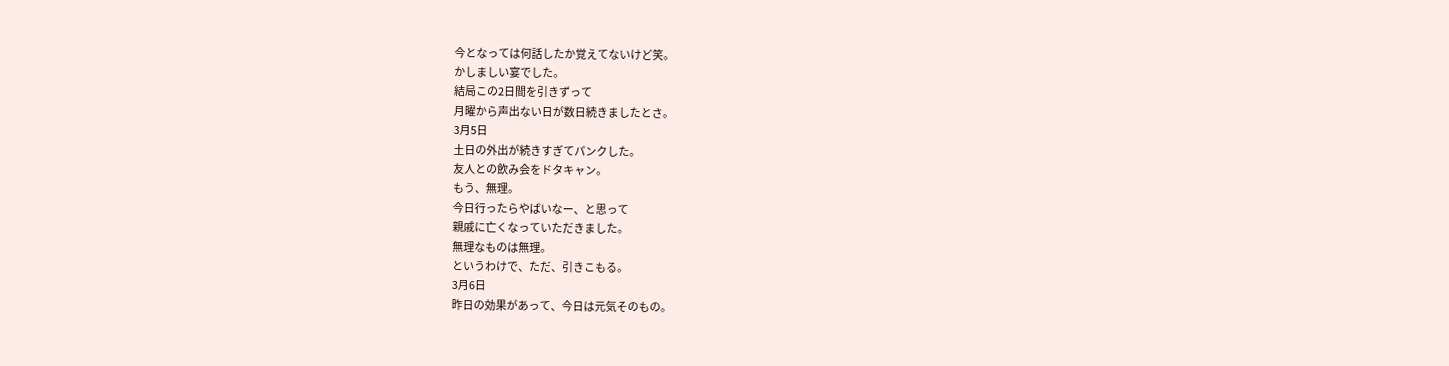今となっては何話したか覚えてないけど笑。
かしましい宴でした。
結局この2日間を引きずって
月曜から声出ない日が数日続きましたとさ。
3月5日
土日の外出が続きすぎてパンクした。
友人との飲み会をドタキャン。
もう、無理。
今日行ったらやばいなー、と思って
親戚に亡くなっていただきました。
無理なものは無理。
というわけで、ただ、引きこもる。
3月6日
昨日の効果があって、今日は元気そのもの。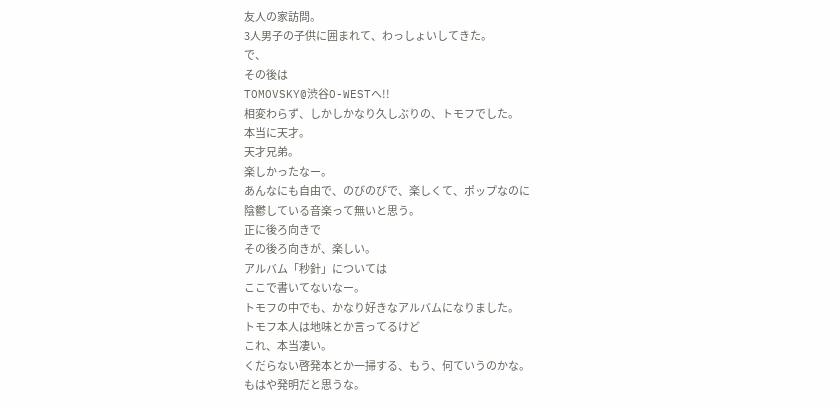友人の家訪問。
3人男子の子供に囲まれて、わっしょいしてきた。
で、
その後は
TOMOVSKY@渋谷O-WESTへ!!
相変わらず、しかしかなり久しぶりの、トモフでした。
本当に天才。
天才兄弟。
楽しかったなー。
あんなにも自由で、のびのびで、楽しくて、ポップなのに
陰鬱している音楽って無いと思う。
正に後ろ向きで
その後ろ向きが、楽しい。
アルバム「秒針」については
ここで書いてないなー。
トモフの中でも、かなり好きなアルバムになりました。
トモフ本人は地味とか言ってるけど
これ、本当凄い。
くだらない啓発本とか一掃する、もう、何ていうのかな。
もはや発明だと思うな。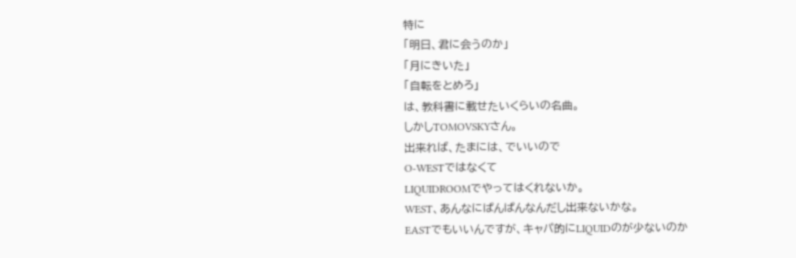特に
「明日、君に会うのか」
「月にきいた」
「自転をとめろ」
は、教科書に載せたいくらいの名曲。
しかしTOMOVSKYさん。
出来れば、たまには、でいいので
O-WESTではなくて
LIQUIDROOMでやってはくれないか。
WEST、あんなにぱんぱんなんだし出来ないかな。
EASTでもいいんですが、キャパ的にLIQUIDのが少ないのか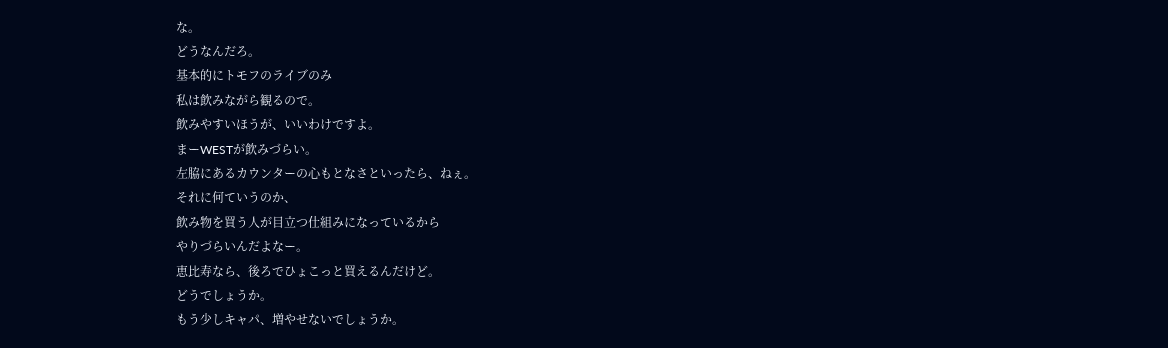な。
どうなんだろ。
基本的にトモフのライブのみ
私は飲みながら観るので。
飲みやすいほうが、いいわけですよ。
まーWESTが飲みづらい。
左脇にあるカウンターの心もとなさといったら、ねぇ。
それに何ていうのか、
飲み物を買う人が目立つ仕組みになっているから
やりづらいんだよなー。
恵比寿なら、後ろでひょこっと買えるんだけど。
どうでしょうか。
もう少しキャパ、増やせないでしょうか。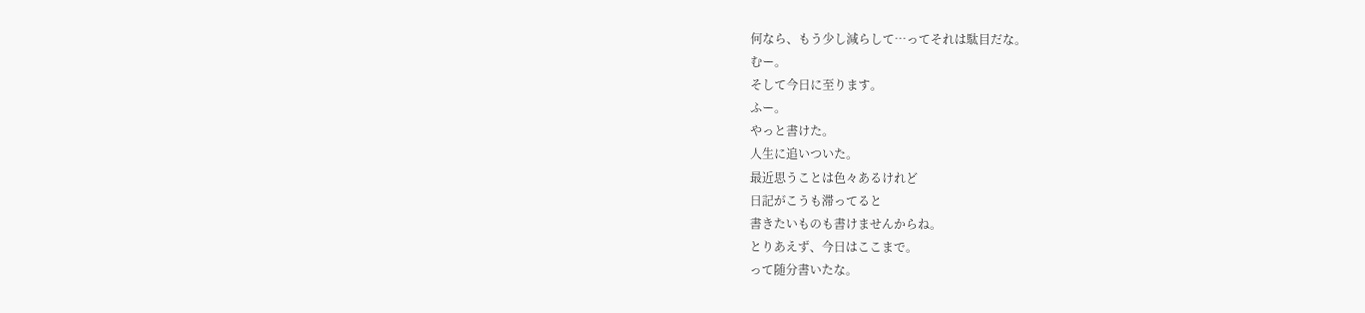何なら、もう少し減らして…ってそれは駄目だな。
むー。
そして今日に至ります。
ふー。
やっと書けた。
人生に追いついた。
最近思うことは色々あるけれど
日記がこうも滞ってると
書きたいものも書けませんからね。
とりあえず、今日はここまで。
って随分書いたな。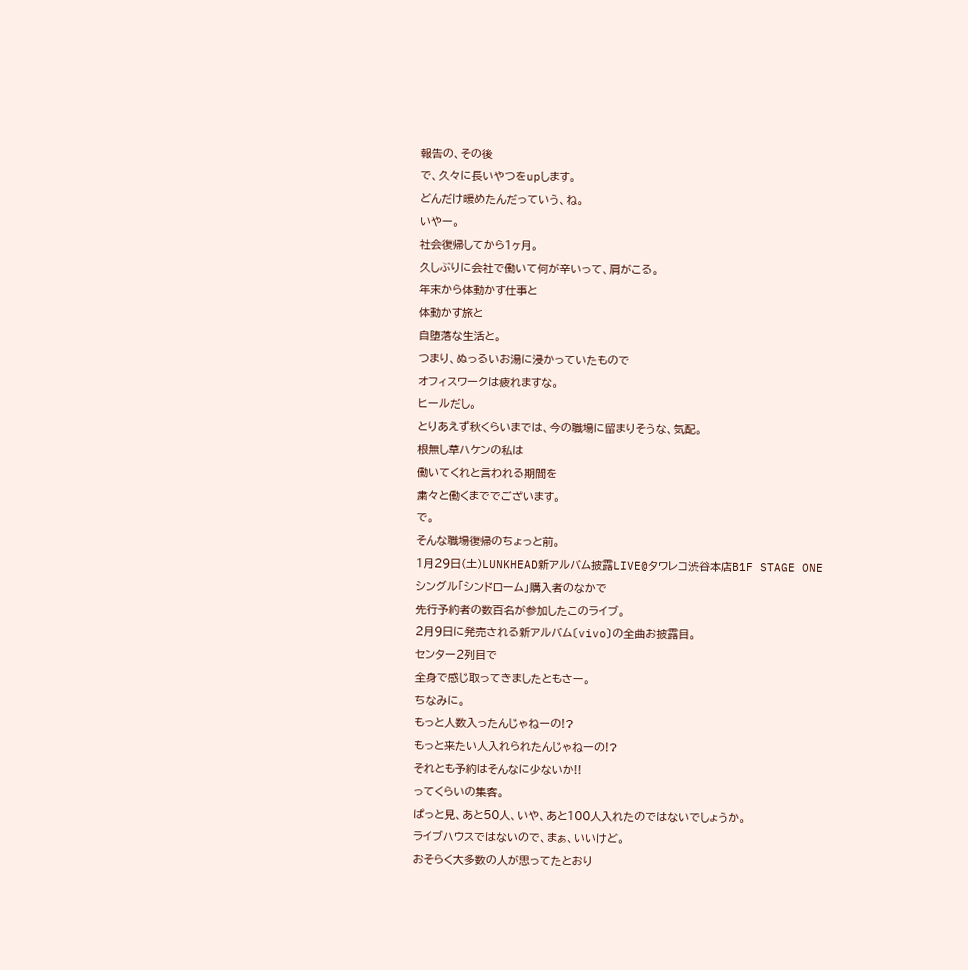報告の、その後
で、久々に長いやつをupします。
どんだけ暖めたんだっていう、ね。
いやー。
社会復帰してから1ヶ月。
久しぶりに会社で働いて何が辛いって、肩がこる。
年末から体動かす仕事と
体動かす旅と
自堕落な生活と。
つまり、ぬっるいお湯に浸かっていたもので
オフィスワークは疲れますな。
ヒールだし。
とりあえず秋くらいまでは、今の職場に留まりそうな、気配。
根無し草ハケンの私は
働いてくれと言われる期間を
粛々と働くまででございます。
で。
そんな職場復帰のちょっと前。
1月29日(土)LUNKHEAD新アルバム披露LIVE@タワレコ渋谷本店B1F STAGE ONE
シングル「シンドローム」購入者のなかで
先行予約者の数百名が参加したこのライブ。
2月9日に発売される新アルバム〔vivo〕の全曲お披露目。
センター2列目で
全身で感じ取ってきましたともさー。
ちなみに。
もっと人数入ったんじゃねーの!?
もっと来たい人入れられたんじゃねーの!?
それとも予約はそんなに少ないか!!
ってくらいの集客。
ぱっと見、あと50人、いや、あと100人入れたのではないでしょうか。
ライブハウスではないので、まぁ、いいけど。
おそらく大多数の人が思ってたとおり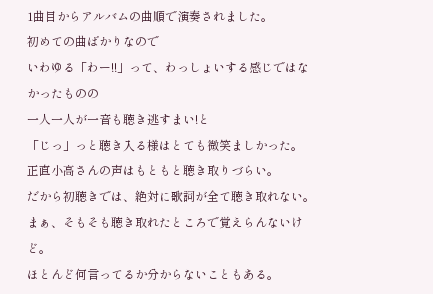1曲目からアルバムの曲順で演奏されました。
初めての曲ばかりなので
いわゆる「わー!!」って、わっしょいする感じではなかったものの
一人一人が一音も聴き逃すまい!と
「じっ」っと聴き入る様はとても微笑ましかった。
正直小高さんの声はもともと聴き取りづらい。
だから初聴きでは、絶対に歌詞が全て聴き取れない。
まぁ、そもそも聴き取れたところで覚えらんないけど。
ほとんど何言ってるか分からないこともある。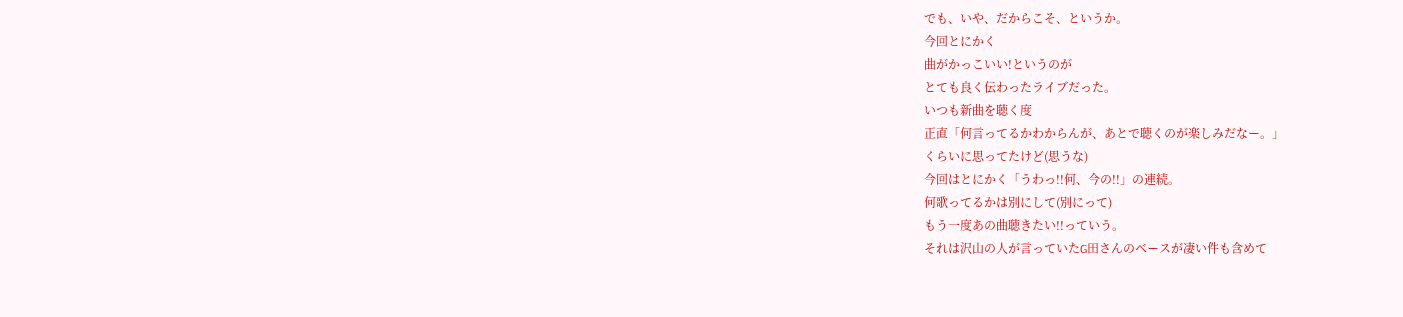でも、いや、だからこそ、というか。
今回とにかく
曲がかっこいい!というのが
とても良く伝わったライブだった。
いつも新曲を聴く度
正直「何言ってるかわからんが、あとで聴くのが楽しみだなー。」
くらいに思ってたけど(思うな)
今回はとにかく「うわっ!!何、今の!!」の連続。
何歌ってるかは別にして(別にって)
もう一度あの曲聴きたい!!っていう。
それは沢山の人が言っていたG田さんのベースが凄い件も含めて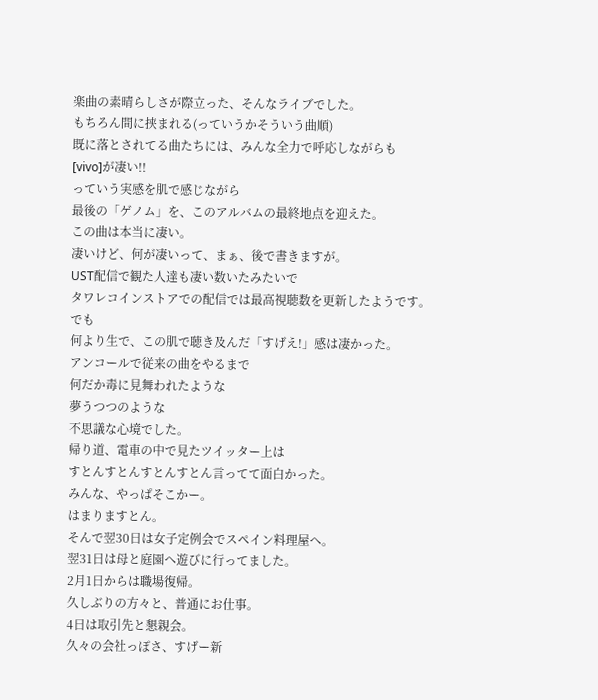楽曲の素晴らしさが際立った、そんなライブでした。
もちろん間に挟まれる(っていうかそういう曲順)
既に落とされてる曲たちには、みんな全力で呼応しながらも
[vivo]が凄い!!
っていう実感を肌で感じながら
最後の「ゲノム」を、このアルバムの最終地点を迎えた。
この曲は本当に凄い。
凄いけど、何が凄いって、まぁ、後で書きますが。
UST配信で観た人達も凄い数いたみたいで
タワレコインストアでの配信では最高視聴数を更新したようです。
でも
何より生で、この肌で聴き及んだ「すげえ!」感は凄かった。
アンコールで従来の曲をやるまで
何だか毒に見舞われたような
夢うつつのような
不思議な心境でした。
帰り道、電車の中で見たツイッター上は
すとんすとんすとんすとん言ってて面白かった。
みんな、やっぱそこかー。
はまりますとん。
そんで翌30日は女子定例会でスペイン料理屋へ。
翌31日は母と庭園へ遊びに行ってました。
2月1日からは職場復帰。
久しぶりの方々と、普通にお仕事。
4日は取引先と懇親会。
久々の会社っぽさ、すげー新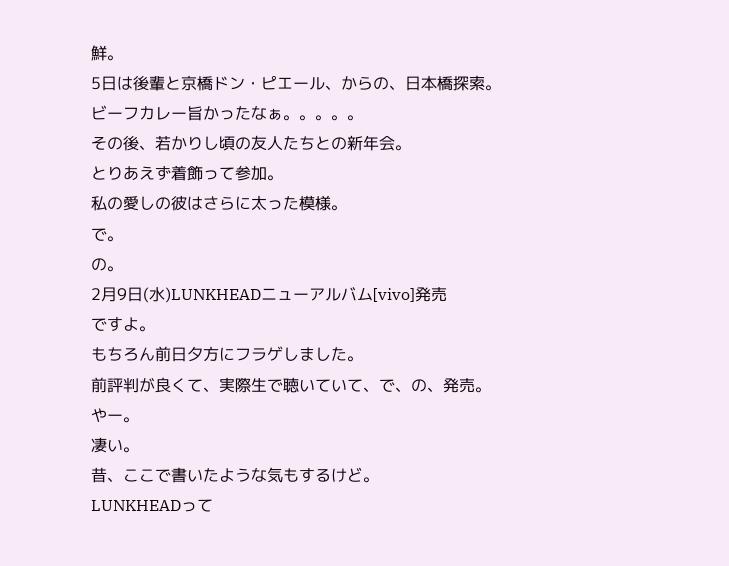鮮。
5日は後輩と京橋ドン・ピエール、からの、日本橋探索。
ビーフカレー旨かったなぁ。。。。。
その後、若かりし頃の友人たちとの新年会。
とりあえず着飾って参加。
私の愛しの彼はさらに太った模様。
で。
の。
2月9日(水)LUNKHEADニューアルバム[vivo]発売
ですよ。
もちろん前日夕方にフラゲしました。
前評判が良くて、実際生で聴いていて、で、の、発売。
やー。
凄い。
昔、ここで書いたような気もするけど。
LUNKHEADって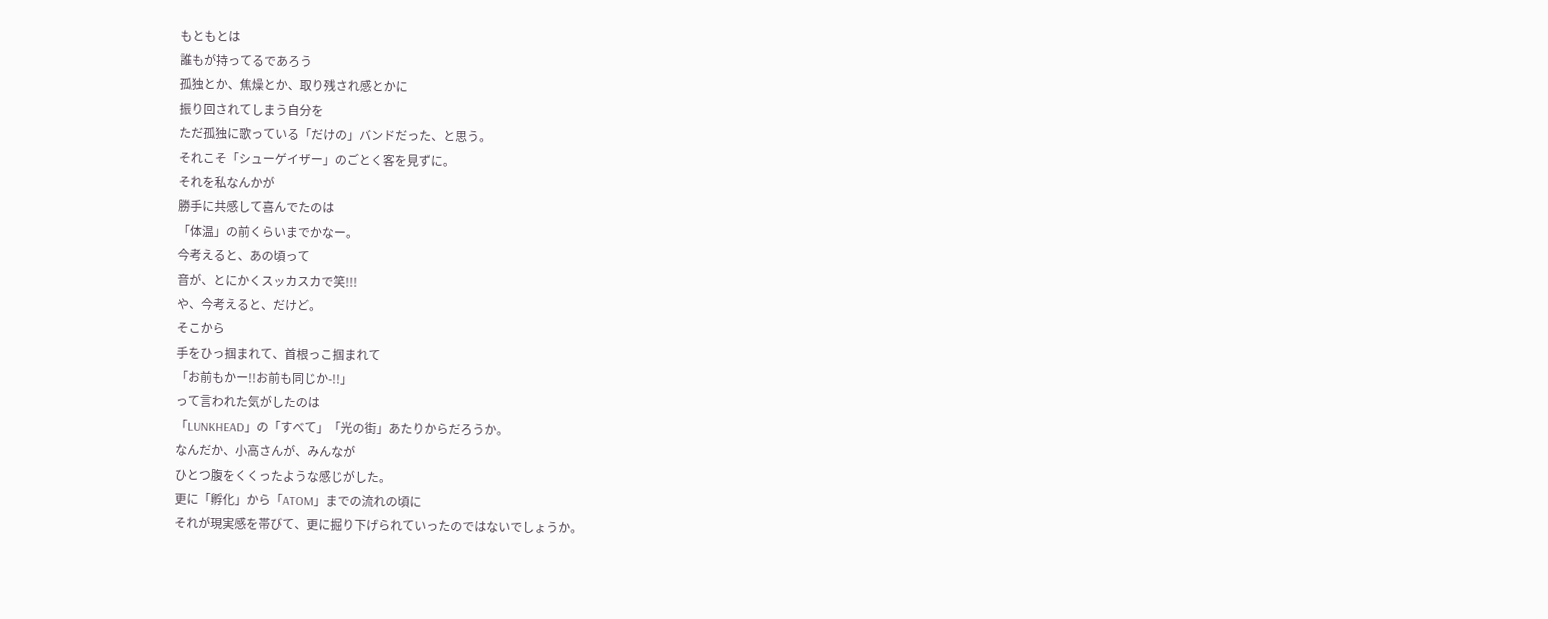もともとは
誰もが持ってるであろう
孤独とか、焦燥とか、取り残され感とかに
振り回されてしまう自分を
ただ孤独に歌っている「だけの」バンドだった、と思う。
それこそ「シューゲイザー」のごとく客を見ずに。
それを私なんかが
勝手に共感して喜んでたのは
「体温」の前くらいまでかなー。
今考えると、あの頃って
音が、とにかくスッカスカで笑!!!
や、今考えると、だけど。
そこから
手をひっ掴まれて、首根っこ掴まれて
「お前もかー!!お前も同じか-!!」
って言われた気がしたのは
「LUNKHEAD」の「すべて」「光の街」あたりからだろうか。
なんだか、小高さんが、みんなが
ひとつ腹をくくったような感じがした。
更に「孵化」から「ATOM」までの流れの頃に
それが現実感を帯びて、更に掘り下げられていったのではないでしょうか。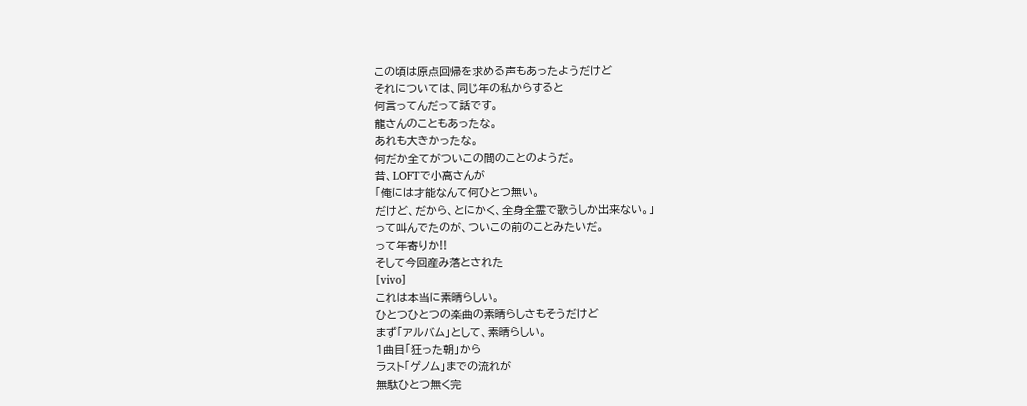この頃は原点回帰を求める声もあったようだけど
それについては、同じ年の私からすると
何言ってんだって話です。
龍さんのこともあったな。
あれも大きかったな。
何だか全てがついこの間のことのようだ。
昔、LOFTで小高さんが
「俺には才能なんて何ひとつ無い。
だけど、だから、とにかく、全身全霊で歌うしか出来ない。」
って叫んでたのが、ついこの前のことみたいだ。
って年寄りか!!
そして今回産み落とされた
[vivo]
これは本当に素晴らしい。
ひとつひとつの楽曲の素晴らしさもそうだけど
まず「アルバム」として、素晴らしい。
1曲目「狂った朝」から
ラスト「ゲノム」までの流れが
無駄ひとつ無く完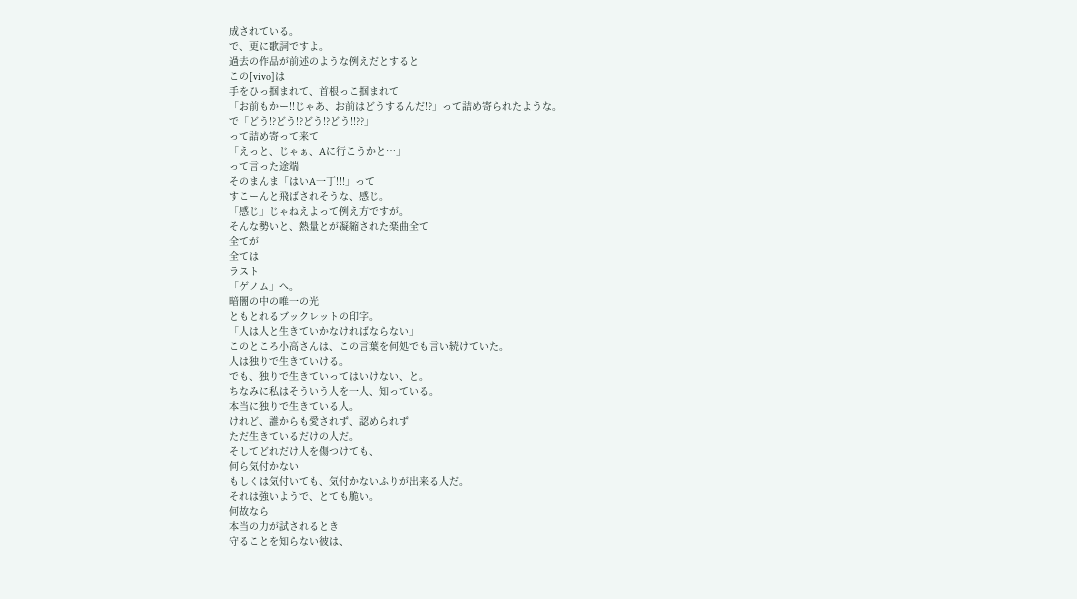成されている。
で、更に歌詞ですよ。
過去の作品が前述のような例えだとすると
この[vivo]は
手をひっ掴まれて、首根っこ掴まれて
「お前もかー!!じゃあ、お前はどうするんだ!?」って詰め寄られたような。
で「どう!?どう!?どう!?どう!!??」
って詰め寄って来て
「えっと、じゃぁ、Aに行こうかと…」
って言った途端
そのまんま「はいA一丁!!!」って
すこーんと飛ばされそうな、感じ。
「感じ」じゃねえよって例え方ですが。
そんな勢いと、熱量とが凝縮された楽曲全て
全てが
全ては
ラスト
「ゲノム」へ。
暗闇の中の唯一の光
ともとれるブックレットの印字。
「人は人と生きていかなければならない」
このところ小高さんは、この言葉を何処でも言い続けていた。
人は独りで生きていける。
でも、独りで生きていってはいけない、と。
ちなみに私はそういう人を一人、知っている。
本当に独りで生きている人。
けれど、誰からも愛されず、認められず
ただ生きているだけの人だ。
そしてどれだけ人を傷つけても、
何ら気付かない
もしくは気付いても、気付かないふりが出来る人だ。
それは強いようで、とても脆い。
何故なら
本当の力が試されるとき
守ることを知らない彼は、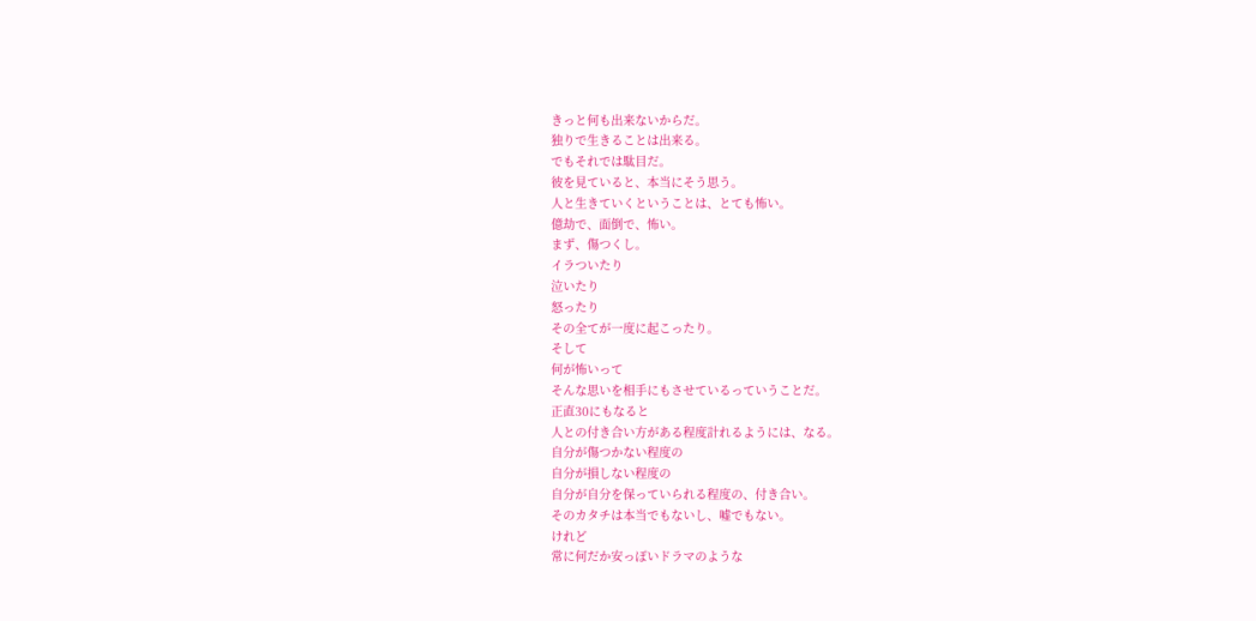きっと何も出来ないからだ。
独りで生きることは出来る。
でもそれでは駄目だ。
彼を見ていると、本当にそう思う。
人と生きていくということは、とても怖い。
億劫で、面倒で、怖い。
まず、傷つくし。
イラついたり
泣いたり
怒ったり
その全てが一度に起こったり。
そして
何が怖いって
そんな思いを相手にもさせているっていうことだ。
正直30にもなると
人との付き合い方がある程度計れるようには、なる。
自分が傷つかない程度の
自分が損しない程度の
自分が自分を保っていられる程度の、付き合い。
そのカタチは本当でもないし、嘘でもない。
けれど
常に何だか安っぽいドラマのような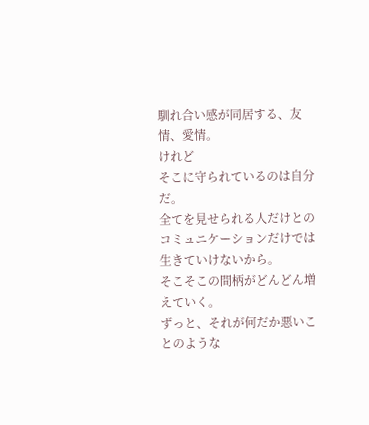馴れ合い感が同居する、友情、愛情。
けれど
そこに守られているのは自分だ。
全てを見せられる人だけとのコミュニケーションだけでは
生きていけないから。
そこそこの間柄がどんどん増えていく。
ずっと、それが何だか悪いことのような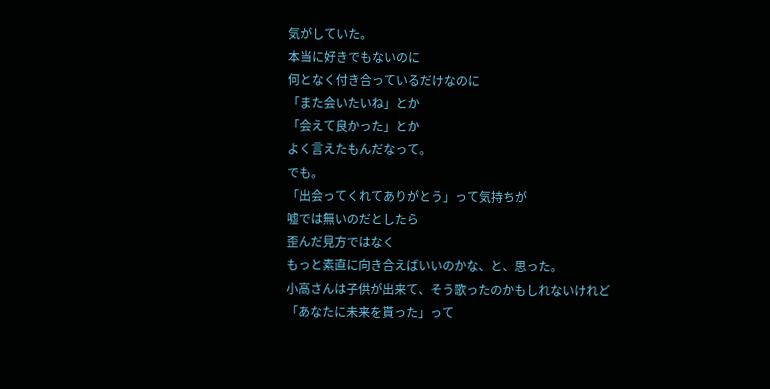気がしていた。
本当に好きでもないのに
何となく付き合っているだけなのに
「また会いたいね」とか
「会えて良かった」とか
よく言えたもんだなって。
でも。
「出会ってくれてありがとう」って気持ちが
嘘では無いのだとしたら
歪んだ見方ではなく
もっと素直に向き合えばいいのかな、と、思った。
小高さんは子供が出来て、そう歌ったのかもしれないけれど
「あなたに未来を貰った」って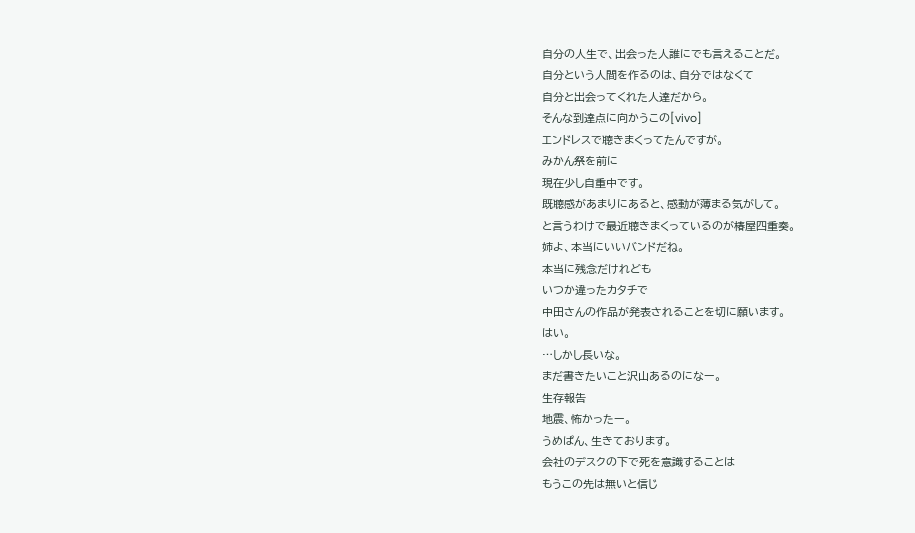自分の人生で、出会った人誰にでも言えることだ。
自分という人間を作るのは、自分ではなくて
自分と出会ってくれた人達だから。
そんな到達点に向かうこの[vivo]
エンドレスで聴きまくってたんですが。
みかん祭を前に
現在少し自重中です。
既聴感があまりにあると、感動が薄まる気がして。
と言うわけで最近聴きまくっているのが椿屋四重奏。
姉よ、本当にいいバンドだね。
本当に残念だけれども
いつか違ったカタチで
中田さんの作品が発表されることを切に願います。
はい。
…しかし長いな。
まだ書きたいこと沢山あるのになー。
生存報告
地震、怖かったー。
うめぱん、生きております。
会社のデスクの下で死を意識することは
もうこの先は無いと信じ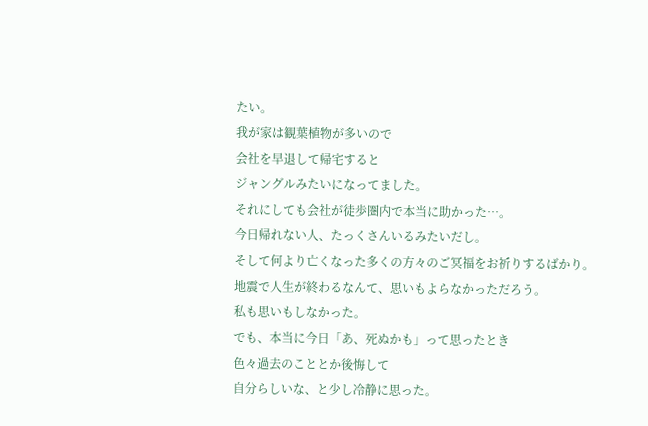たい。
我が家は観葉植物が多いので
会社を早退して帰宅すると
ジャングルみたいになってました。
それにしても会社が徒歩圏内で本当に助かった…。
今日帰れない人、たっくさんいるみたいだし。
そして何より亡くなった多くの方々のご冥福をお祈りするばかり。
地震で人生が終わるなんて、思いもよらなかっただろう。
私も思いもしなかった。
でも、本当に今日「あ、死ぬかも」って思ったとき
色々過去のこととか後悔して
自分らしいな、と少し冷静に思った。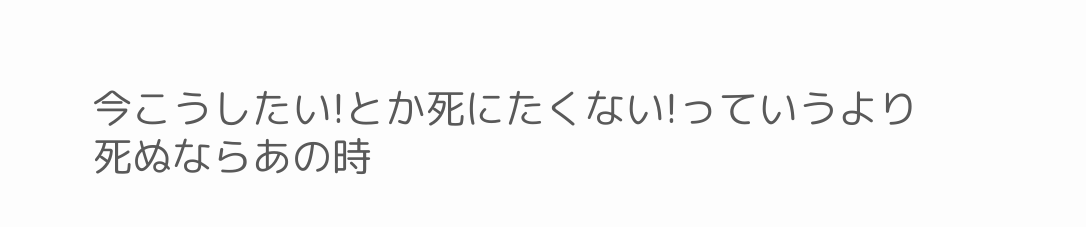今こうしたい!とか死にたくない!っていうより
死ぬならあの時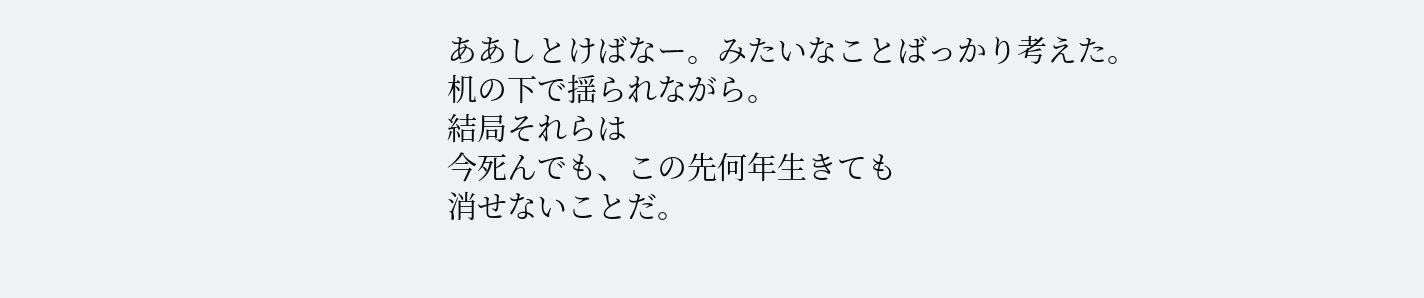ああしとけばなー。みたいなことばっかり考えた。
机の下で揺られながら。
結局それらは
今死んでも、この先何年生きても
消せないことだ。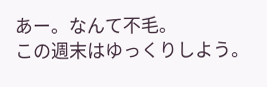あー。なんて不毛。
この週末はゆっくりしよう。